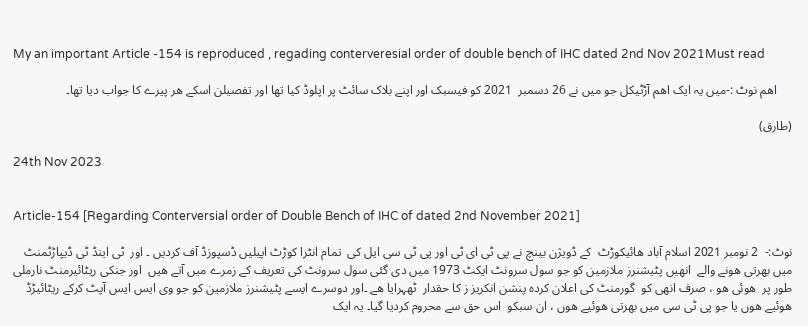My an important Article -154 is reproduced , regading conterveresial order of double bench of IHC dated 2nd Nov 2021Must read

     اھم نوٹ :-میں یہ ایک اھم آڑٹیکل جو میں نے 26 دسمبر  2021 کو فیسبک اور اپنے بلاک سائٹ پر اپلوڈ کیا تھا اور تفصیلن اسکے ھر پیرے کا جواب دیا تھا۔

(طارق)

24th Nov 2023


Article-154 [Regarding Conterversial order of Double Bench of IHC of dated 2nd November 2021]

نوٹ:-  2 نومبر 2021 اسلام آباد ھائیکوڑٹ  کے ڈویژن بینچ نے پی ٹی ای ٹی اور پی ٹی سی ایل کی  تمام انٹرا کوڑٹ اپیلیں ڈسپوزڈ آف کردیں ۔ اور  ٹی اینڈ ٹی ڈیپاڑٹمنٹ میں بھرتی ھونے والے  انھیں پٹیشنرز ملازمین کو جو سول سرونٹ ایکٹ 1973 میں دی گئی سول سرونٹ کی تعریف کے زمرے میں آتے ھیں  اور جنکی ریٹائیرمنٹ نارملی طور پر  ھوئی ھو ، صرف انھی کو  گورمنٹ کی اعلان کردہ پنشن انکریز ز کا حقدار  ٹھہرایا ھے ۔اور دوسرے ایسے پٹیشنرز ملازمین کو جو وی ایس ایس آپٹ کرکے ریٹائیڑڈ ھوئیے ھوں یا جو پی ٹی سی میں بھرتی ھوئیے ھوں ، ان سبکو  اس حق سے محروم کردیا گیا۔ یہ ایک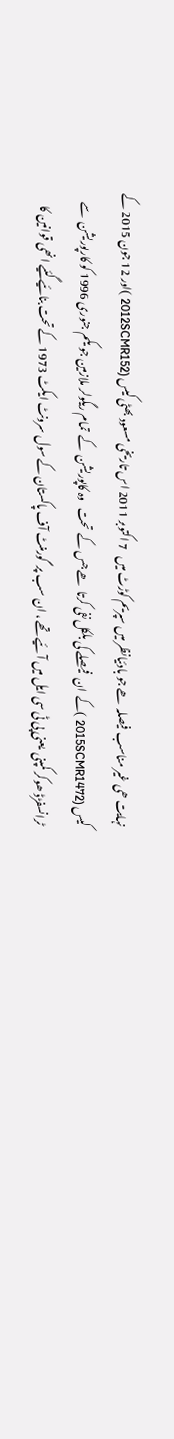نہایت ھی غیر مناسب  فیصلہ  ھے جو بادئیانظر میں سپریم کوڑٹ میں   7 اکتوبر 2011 اس تاریخی مسعود بھٹی کیس (2012SCMR152 )اور 12 جون 2015 کے کیس (2015SCMR1472 )کے  ان  فیصلے کی بلکل نفی کرتا  ھے جس کے  تحت   وہ کاپوریشن  کے  تمام ریگولر ملازمین جو یکم جنوری 1996 کو کارپوریشن  سے ٹرانسفڑڈ ھوکر کمپنی  یعنی پی ٹی سی ایل میں آئیے تھے ، ان سب پر  گورمنٹ آف پاکستان کے سول سرونٹ ایکٹ 1973 کے تحت بنائیے گئیے انھی قوانین کا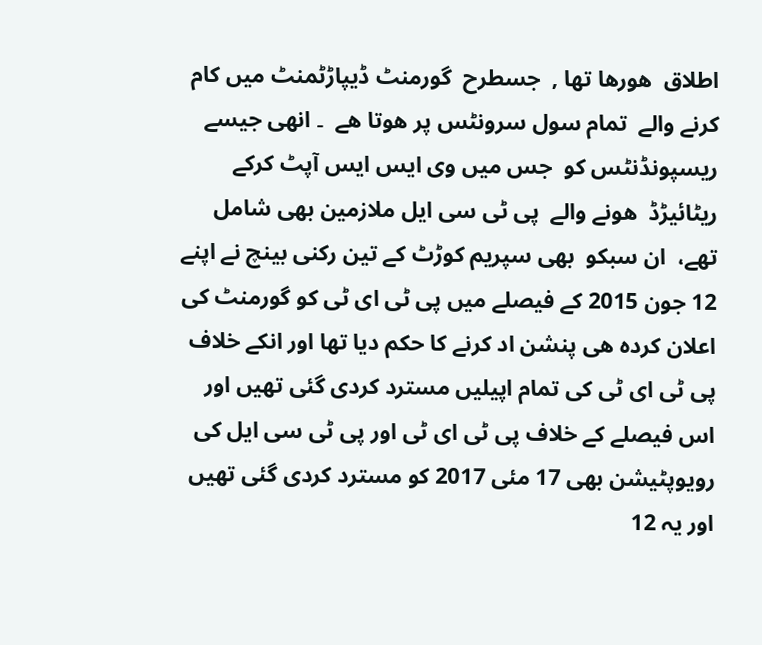اطلاق  ھورھا تھا ,  جسطرح  گورمنٹ ڈیپاڑٹمنٹ میں کام کرنے والے  تمام سول سرونٹس پر ھوتا ھے  ۔ انھی جیسے ریسپونڈنٹس کو  جس میں وی ایس ایس آپٹ کرکے ریٹائیڑڈ  ھونے والے  پی ٹی سی ایل ملازمین بھی شامل تھے،  ان سبکو  بھی سپریم کوڑٹ کے تین رکنی بینچ نے اپنے 12 جون 2015 کے فیصلے میں پی ٹی ای ٹی کو گورمنٹ کی اعلان کردہ ھی پنشن اد کرنے کا حکم دیا تھا اور انکے خلاف پی ٹی ای ٹی کی تمام اپیلیں مسترد کردی گئی تھیں اور اس فیصلے کے خلاف پی ٹی ای ٹی اور پی ٹی سی ایل کی رویوپٹیشن بھی 17 مئی 2017 کو مسترد کردی گئی تھیں اور یہ 12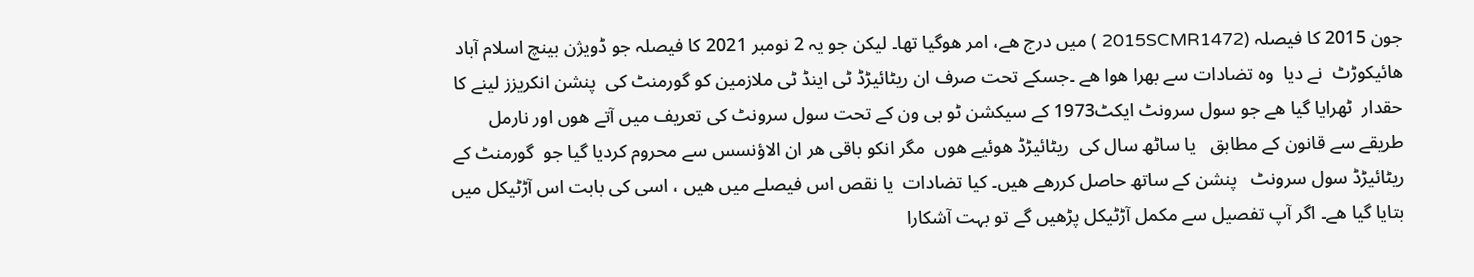جون 2015 کا فیصلہ (2015SCMR1472 ) میں درج ھے، امر ھوگیا تھا۔ لیکن جو یہ 2 نومبر 2021 کا فیصلہ جو ڈویژن بینچ اسلام آباد ھائیکوڑٹ  نے دیا  وہ تضادات سے بھرا ھوا ھے ۔جسکے تحت صرف ان ریٹائیڑڈ ٹی اینڈ ٹی ملازمین کو گورمنٹ کی  پنشن انکریزز لینے کا حقدار  ٹھرایا گیا ھے جو سول سرونٹ ایکٹ1973 کے سیکشن ٹو بی ون کے تحت سول سرونٹ کی تعریف میں آتے ھوں اور نارمل طریقے سے قانون کے مطابق   یا ساٹھ سال کی  ریٹائیڑڈ ھوئیے ھوں  مگر انکو باقی ھر ان الاؤنسس سے محروم کردیا گیا جو  گورمنٹ کے ریٹائیڑڈ سول سرونٹ   پنشن کے ساتھ حاصل کررھے ھیں۔ کیا تضادات  یا نقص اس فیصلے میں ھیں ، اسی کی بابت اس آڑٹیکل میں بتایا گیا ھے۔ اگر آپ تفصیل سے مکمل آڑٹیکل پڑھیں گے تو بہت آشکارا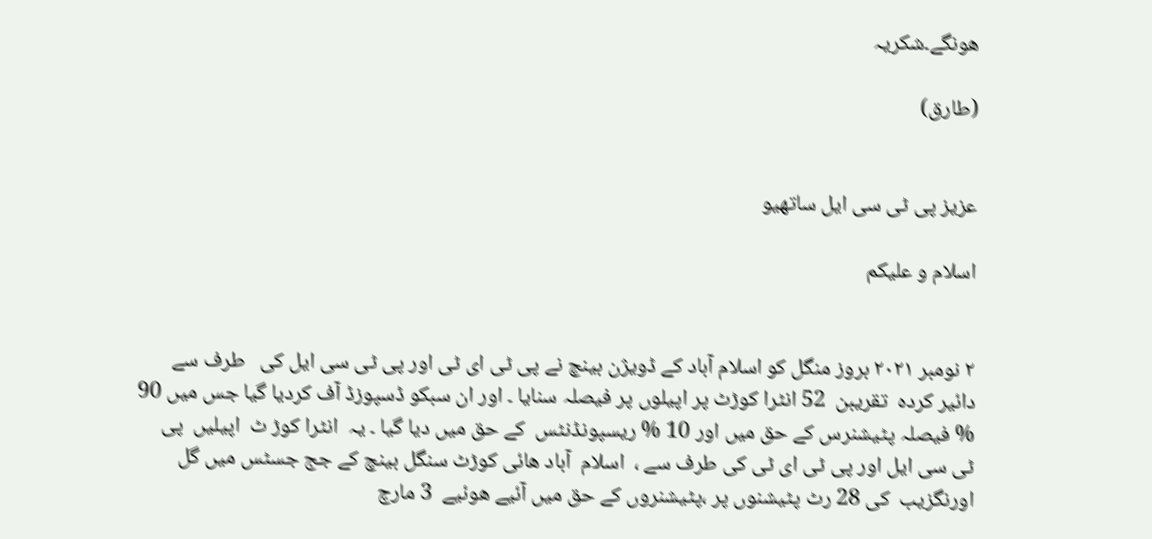ھونگے۔شکریہ

(طارق)


عزیز پی ٹی سی ایل ساتھیو

اسلام و علیکم


۲ نومبر ۲۰۲۱ بروز منگل کو اسلام آباد کے ڈویژن بینچ نے پی ٹی ای ٹی اور پی ٹی سی ایل کی   طرف سے  دائیر کردہ  تقریبن  52 انٹرا کوڑٹ پر اپیلوں پر فیصلہ سنایا ۔ اور ان سبکو ڈسپوزڈ آف کردیا گیا جس میں 90 % فیصلہ پٹیشنرس کے حق میں اور 10 % ریسپونڈنٹس  کے حق میں دیا گیا ۔ یہ  انٹرا کوڑ ٹ  اپیلیں  پی ٹی سی ایل اور پی ٹی ای ٹی کی طرف سے ،  اسلام  آباد ھائی کوڑٹ سنگل بینچ کے جج جسٹس میں گل اورنگزیب  کی 28 رٹ پٹیشنوں پر ،پٹیشنروں کے حق میں آئیے ھوئیے  3 مارچ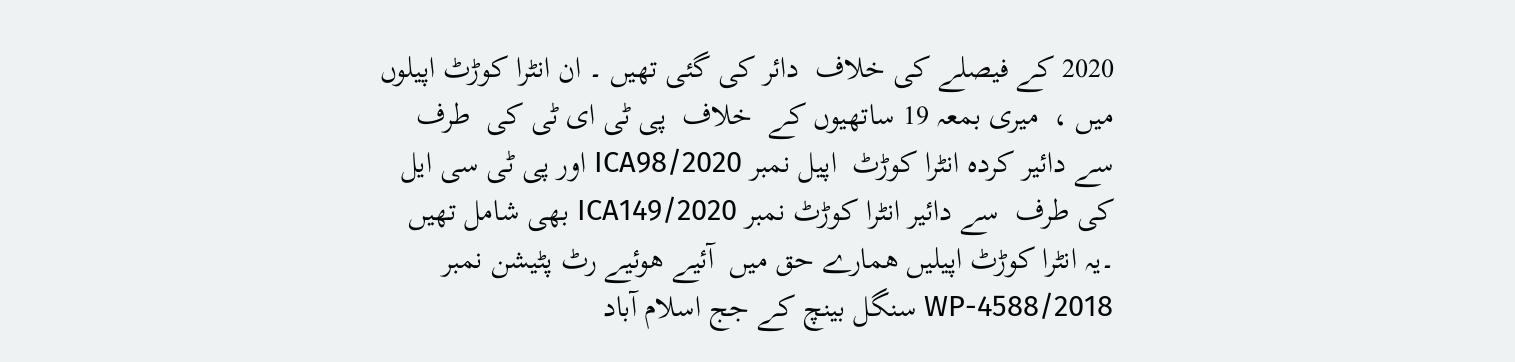2020 کے فیصلے کی خلاف  دائر کی گئی تھیں ۔ ان انٹرا کوڑٹ اپیلوں میں ،  میری بمعہ 19 ساتھیوں کے  خلاف  پی ٹی ای ٹی کی  طرف سے دائیر کردہ انٹرا کوڑٹ  اپیل نمبر ICA98/2020 اور پی ٹی سی ایل کی طرف  سے دائیر انٹرا کوڑٹ نمبر ICA149/2020 بھی شامل تھیں ۔یہ انٹرا کوڑٹ اپیلیں ھمارے حق میں  آئیے ھوئیے رٹ پٹیشن نمبر WP-4588/2018 سنگل بینچ کے جج اسلام آباد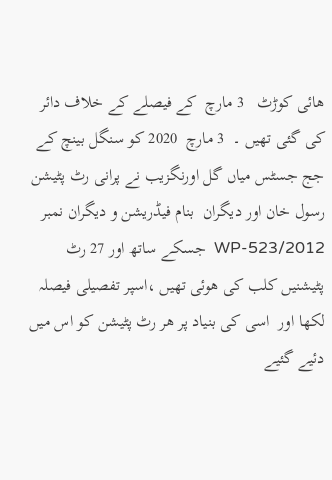ھائی کوڑٹ   3 مارچ  کے فیصلے کے خلاف دائر کی گئی تھیں ۔  3 مارچ  2020 کو سنگل بینچ کے جج جسٹس میاں گل اورنگزیب نے پرانی رٹ پٹیشن رسول خان اور دیگران  بنام فیڈریشن و دیگران نمبر WP-523/2012  جسکے ساتھ اور 27 رٹ پٹیشنیں کلب کی ھوئی تھیں ،اسپر تفصیلی فیصلہ  لکھا اور  اسی کی بنیاد پر ھر رٹ پٹیشن کو اس میں دئیے گئیے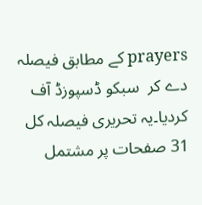prayers کے مطابق فیصلہ دے کر  سبکو ڈسپوزڈ آف کردیا۔یہ تحریری فیصلہ کل 31 صفحات پر مشتمل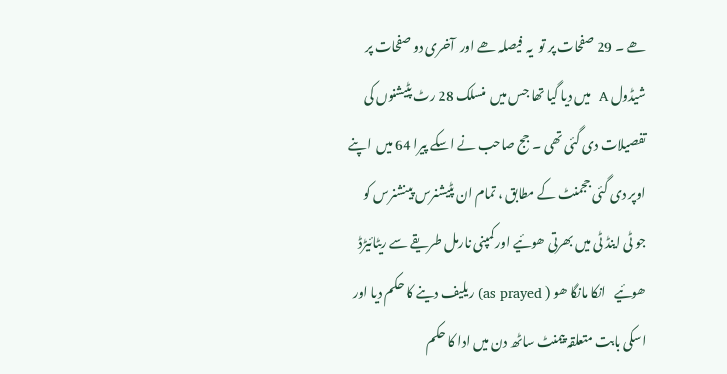ھے ۔ 29 صفحات پر تو  یہ  فیصلہ ھے اور  آخری دو صفحات پر شیڈول A  میں دیا گیا تھا جس میں  منسلک 28 رٹ پٹیشنوں کی تفصیلات دی گئی تھی ۔ جج صاحب نے اسکے پیرا 64 میں  اپنے اوپر دی گئی ججمنٹ کے مطابق ، تمام ان پٹیشنرس پینشنرس کو  جو ٹی اینڈ ٹی میں بھرتی ھوئیے اور کمپنی نارمل طریقے سے ریٹائیڑڈ ھوئیے   انکا مانگا ھو ( as prayed) ریلیف دینے کا حکم دیا اور اسکی بابت متعلقہ پیمنٹ ساٹھ دن میں ادا کا حکم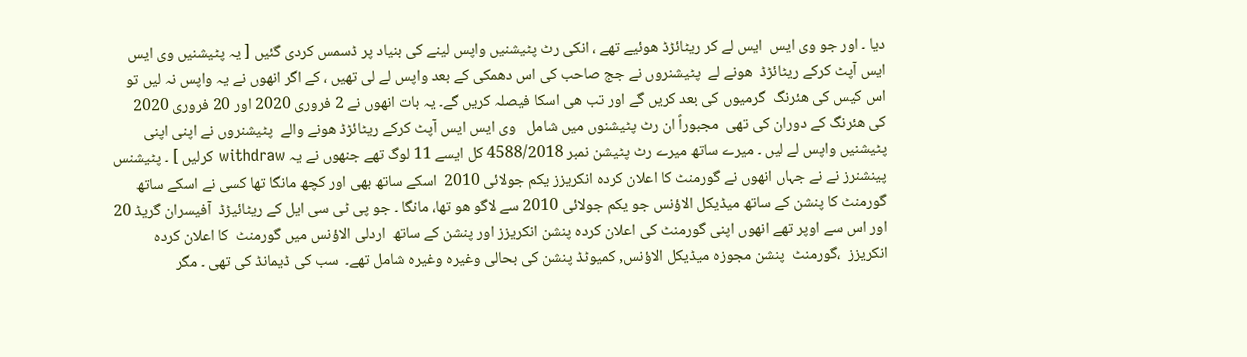دیا ۔ اور جو وی ایس  ایس لے کر ریٹائڑڈ ھوئیے تھے ، انکی رٹ پٹیشنیں واپس لینے کی بنیاد پر ڈسمس کردی گئیں [ یہ پٹیشنیں وی ایس ایس آپٹ کرکے ریٹائڑڈ  ھونے لے  پٹیشنروں نے جج صاحب کی اس دھمکی کے بعد واپس لے لی تھیں ، کے اگر انھوں نے یہ واپس نہ لیں تو اس کیس کی ھئرنگ  گرمیوں کی بعد کریں گے اور تب ھی اسکا فیصلہ کریں گے۔ یہ بات انھوں نے 2 فروری 2020 اور 20 فروری 2020  کی ھئرنگ کے دوران کی تھی  مجبوراً ان رٹ پٹیشنوں میں شامل   وی ایس ایس آپٹ کرکے ریٹائڑڈ ھونے والے  پٹیشنروں نے اپنی اپنی پٹیشنیں واپس لے لیں ۔ میرے ساتھ میرے رٹ پٹیشن نمبر 4588/2018 کل ایسے 11 لوگ تھے جنھوں نے یہ withdraw کرلیں ] ۔ پٹیشنس پینشنرز نے نے جہاں انھوں نے گورمنٹ کا اعلان کردہ انکریزز یکم جولائی 2010  اسکے ساتھ بھی اور کچھ مانگا تھا کسی نے اسکے ساتھ گورمنٹ کا پنشن کے ساتھ میڈیکل الاؤنس جو یکم جولائی 2010 سے لاگو ھو تھا، مانگا ۔ جو پی ٹی سی ایل کے ریٹائیڑڈ  آفیسران گریڈ 20 اور اس سے اوپر تھے انھوں اپنی گورمنٹ کی اعلان کردہ پنشن انکریزز اور پنشن کے ساتھ  اردلی الاؤنس میں گورمنٹ  کا اعلان کردہ انکریزز  ،گورمنٹ  پنشن مجوزہ میڈیکل الاؤنس, کمیوٹڈ پنشن کی بحالی وغیرہ وغیرہ شامل تھے۔  سب کی ڈیمانڈ کی تھی ۔ مگر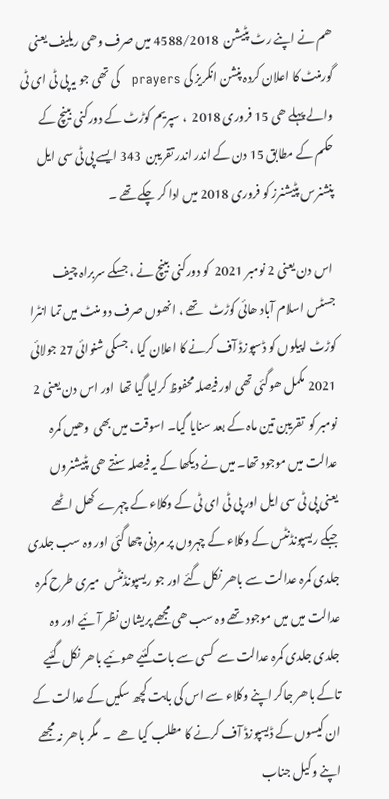ھم نے اپنے رٹ پٹیشن  4588/2018 میں صرف وھی ریلیف یعنی گورمنٹ کا اعلان کردہ پنشن انکریز کی prayers   کی تھی جو یہ پی ٹی ای ٹی والے پہلے ھی 15 فروری 2018  ، سپریم کوڑٹ کے دورکنی بینچ کے حکم کے مطابق 15 دن کے اندر اندر تقریبن  343 ایسے پی ٹی سی ایل  پنشنرس پٹیشنرز کو فروری 2018 میں ادا کر چکے تھے ۔

 اس دن یعنی 2 نومبر 2021  کو دورکنی بینچ نے ، جسکے سربراہ چیف جسٹس اسلام آباد ھائی کوڑٹ   تھے ، انھوں صرف دو منٹ میں تما انٹرا کوڑٹ اپیلوں کو ڈسپوزڈ آف کرنے کا اعلان کیا ، جسکی شنوائی 27 جولائی 2021 مکمل ھوگئی تھی اور فیصلہ محفوظ کرلیا گیا تھا  اور اس دن یعنی 2 نومبر کو  تقریبن تین ماہ کے بعد سنایا گیا۔ اسوقت میں بھی  وھیں کمرہ عدالت میں موجود تھا۔ میں نے دیکھا کے یہ فیصلہ سنتے ھی پٹیشنروں یعنی پی ٹی سی ایل اور پی ٹی ای ٹی کے وکلاء کے چہرے کھل اٹھے  جبکے ریسپونڈنٹس کے وکلاء کے چہروں پر مردنی چھا گئی اور وہ سب جلدی جلدی کمرہ عدالت سے باھر نکل گئے اور جو ریسپونڈنٹس  میری طرح کمرہ عدالت میں میں موجود تھے وہ سب ھی مجھے پریشان نظر آئیے اور وہ جلدی جلدی کمرہ عدالت سے  کسی سے بات کئیے ھوئیے باھر نکل  گئیے تاکے باھر جاکر اپنے وکلاء سے اس کی بابت کچھ سکیں کے عدالت کے ان کیسوں کے ڈیسپوزڈ آف کرنے کا مطلب کیا ھے   ۔  مگر باھر نہ مجھے اپنے وکیل جناب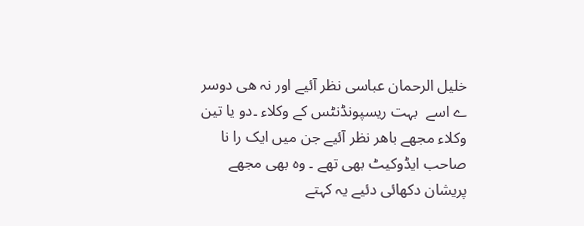خلیل الرحمان عباسی نظر آئیے اور نہ ھی دوسر ے اسے  بہت ریسپونڈنٹس کے وکلاء ۔دو یا تین   وکلاء مجھے باھر نظر آئیے جن میں ایک را نا صاحب ایڈوکیٹ بھی تھے ۔ وہ بھی مجھے پریشان دکھائی دئیے یہ کہتے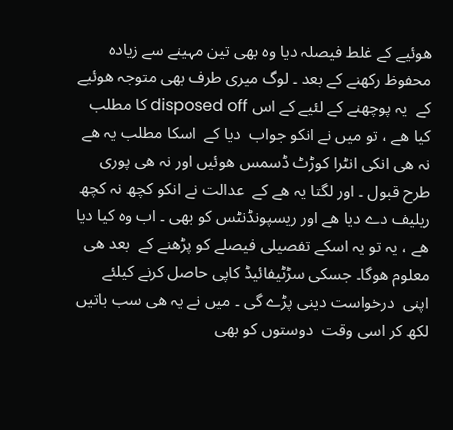ھوئیے کے غلط فیصلہ دیا وہ بھی تین مہینے سے زیادہ محفوظ رکھنے کے بعد ۔ لوگ میری طرف بھی متوجہ ھوئیے کے  یہ پوچھنے کے لئیے کے اس disposed off کا مطلب کیا ھے ، تو میں نے انکو جواب  دیا کے  اسکا مطلب یہ ھے نہ ھی انکی انٹرا کوڑٹ ڈسمس ھوئیں اور نہ ھی پوری طرح قبول ۔ اور لگتا یہ ھے کے  عدالت نے انکو کچھ نہ کچھ ریلیف دے دیا ھے اور ریسپونڈنٹس کو بھی ۔ اب وہ کیا دیا ھے ، یہ تو یہ اسکے تفصیلی فیصلے کو پڑھنے کے  بعد ھی معلوم ھوگا۔ جسکی سڑٹیفائیڈ کاپی حاصل کرنے کیلئے  اپنی  درخواست دینی پڑے گی ۔ میں نے یہ ھی سب باتیں لکھ کر اسی وقت  دوستوں کو بھی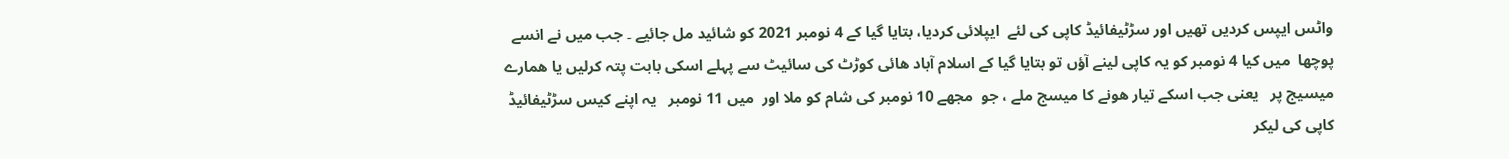واٹس ایپس کردیں تھیں اور سڑٹیفائیڈ کاپی کی لئے  ایپلائی کردیا، بتایا گیا کے 4 نومبر 2021 کو شائید مل جائیے ۔ جب میں نے انسے پوچھا  میں کیا 4 نومبر کو یہ کاپی لینے آؤں تو بتایا گیا کے اسلام آباد ھائی کوڑٹ کی سائیٹ سے پہلے اسکی بابت پتہ کرلیں یا ھمارے میسیج پر   یعنی جب اسکے تیار ھونے کا میسج ملے ، جو  مجھے 10 نومبر کی شام کو ملا اور  میں 11 نومبر   یہ اپنے کیس سڑٹیفائیڈ کاپی کی لیکر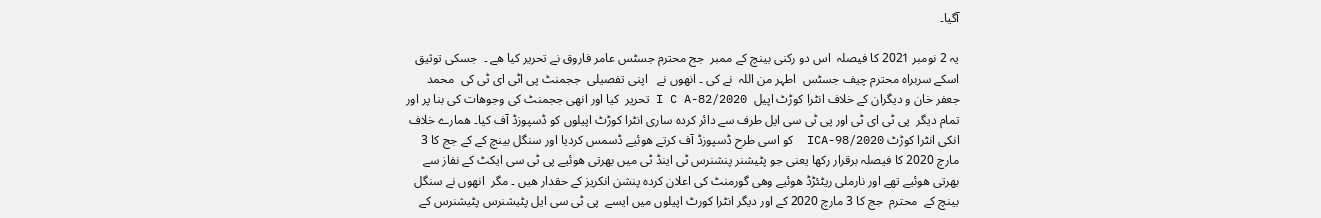آگیا۔

یہ 2 نومبر 2021 کا فیصلہ  اس دو رکنی بینچ کے ممبر  جج محترم جسٹس عامر فاروق نے تحریر کیا ھے ۔  جسکی توثیق اسکے سربراہ محترم چیف جسٹس  اطہر من اللہ  نے کی ۔ انھوں نے   اپنی تفصیلی  ججمنٹ پی اٹی ای ٹی کی  محمد جعفر خان و دیگران کے خلاف انٹرا کوڑٹ اپیل  I C A-82/2020 تحریر  کیا اور انھی ججمنٹ کی وجوھات کی بنا پر اور تمام دیگر  پی ٹی ای ٹی اور پی ٹی سی ایل طرف سے دائر کردہ ساری انٹرا کوڑٹ اپیلوں کو ڈسپوزڈ آف کیا۔ ھمارے خلاف انکی انٹرا کوڑٹ ICA-98/2020  کو اسی طرح ڈسپوزڈ آف کرتے ھوئیے ڈسمس کردیا اور سنگل بینچ کے کے جج کا 3 مارچ 2020 کا فیصلہ برقرار رکھا یعنی جو پٹیشنر پنشنرس ٹی اینڈ ٹی میں بھرتی ھوئیے پی ٹی سی ایکٹ کے نفاز سے بھرتی ھوئیے تھے اور نارملی ریٹئڑڈ ھوئیے وھی گورمنٹ کی اعلان کردہ پنشن انکریز کے حقدار ھیں ۔ مگر  انھوں نے سنگل بینچ کے  محترم  جج کا 3 مارچ 2020 کے اور دیگر انٹرا کورٹ اپیلوں میں ایسے  پی ٹی سی ایل پٹیشنرس پٹیشنرس کے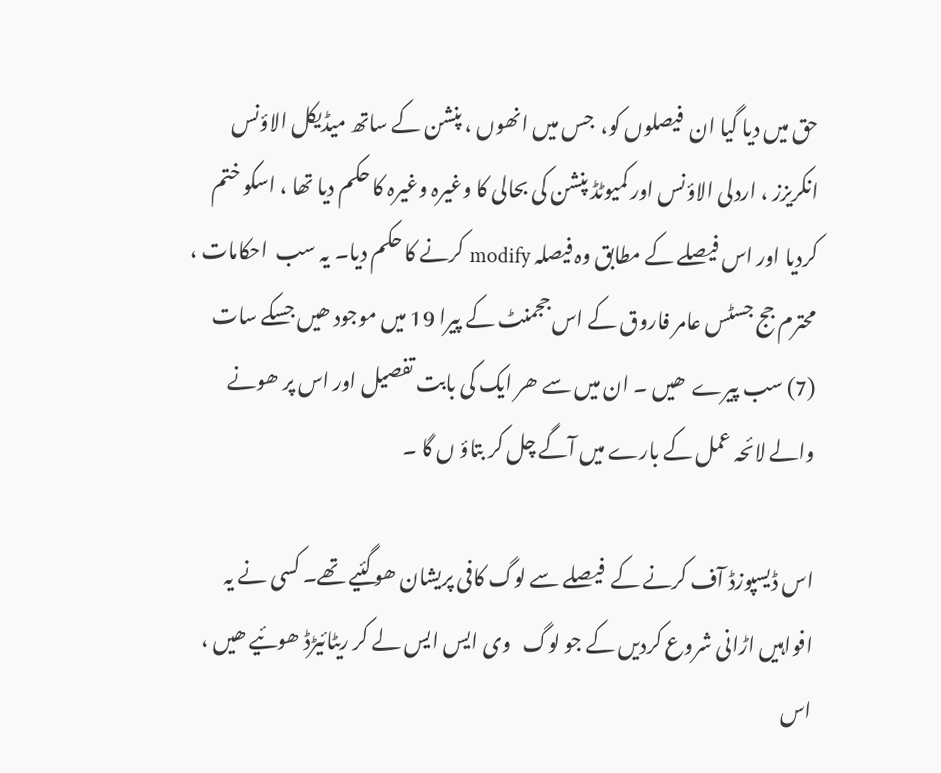حق میں دیا گیا ان  فیصلوں کو،  جس میں انھوں ، پنشن کے ساتھ میڈیکل الاؤنس انکریزز ، اردلی الاؤنس اور کمیوٹڈ پنشن کی بحالی کا وغیرہ وغیرہ کا حکم دیا تھا ، اسکو ختم کردیا اور اس فیصلے کے مطابق وہ فیصلہ modify کرنے کا حکم دیا۔ یہ سب  احکامات ، محترم جج جسٹس عامر فاروق کے اس ججمنٹ کے پیرا 19 میں موجود ھیں جسکے سات (7) سب پیرے  ھیں ۔ ان میں سے ھر ایک کی بابت تفصیل اور اس پر ھونے والے لائحہ عمل کے بارے میں آگے چل کر بتاؤ ں گا ۔

اس ڈیسپوزڈ آف کرنے کے  فیصلے سے لوگ کافی پریشان ھوگئیے تھے۔ کسی نے یہ افواہیں اڑانی شروع کردیں کے جو لوگ   وی ایس ایس لے کر ریٹائیڑڈ ھوئیے ھیں ، اس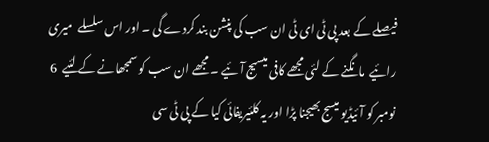فیصلے کے بعد پی ٹی ای ٹی ان سب کی پنشن بند کردے گی ۔ اور اس سلسلے  میری رائیے  مانگنے کے لئی مجھے کافی میسیج آئیے ۔ مجھے ان سب کو سمجھانے کے لئیے  6 نومبر کو آئیڈیو میسج بھیجنا پڑا اور یہ کلئیریفائی کیا کے پی ٹی سی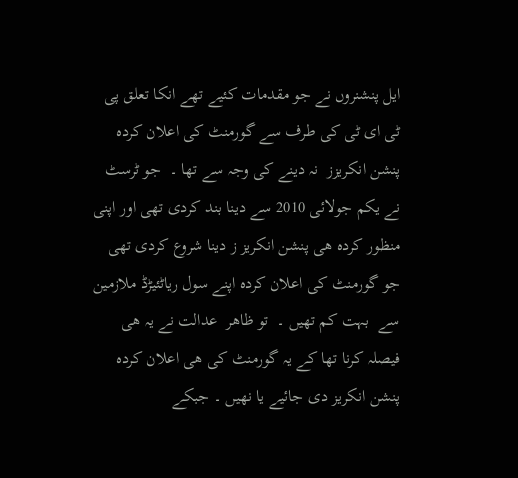ایل پنشنروں نے جو مقدمات کئیے تھے انکا تعلق پی ٹی ای ٹی کی طرف سے گورمنٹ کی اعلان کردہ پنشن انکریزز  نہ دینے کی وجہ سے تھا ۔  جو ٹرسٹ نے یکم جولائی 2010 سے دینا بند کردی تھی اور اپنی منظور کردہ ھی پنشن انکریز ز دینا شروع کردی تھی جو گورمنٹ کی اعلان کردہ اپنے سول ریاٹئیڑڈ ملازمین  سے  بہت کم تھیں ۔  تو ظاھر  عدالت نے یہ ھی فیصلہ کرنا تھا کے یہ گورمنٹ کی ھی اعلان کردہ پنشن انکریز دی جائیے یا نھیں ۔ جبکے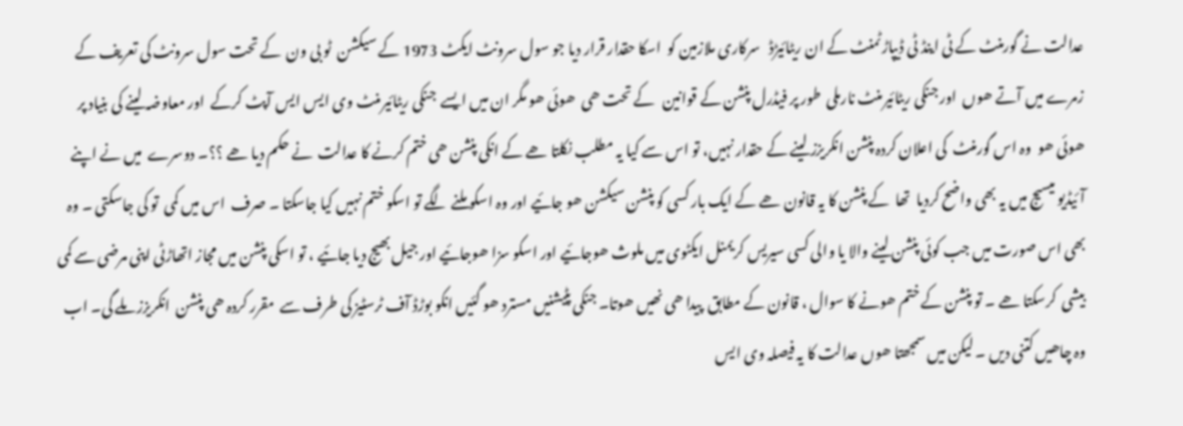عدالت نے گورمنٹ کے ٹی اینڈ ٹی ڈیپاڑٹمنٹ کے ان ریٹائیڑڈ   سرکاری ملازمین کو  اسکا حقدار قرار دیا جو سول سرونٹ ایکٹ 1973 کے سیکشن  ٹو بی ون  کے تحت سول سرونٹ کی تعریف کے زمرے میں آتے ھوں  اور جنکی ریٹائیرمنٹ نارملی  طور پر فیڈرل پنشن کے قوانین   کے تحت ھی  ھوئی ھو مگر ان میں ایسے  جنکی ریٹائیرمنٹ وی ایس ایس آپٹ کرکے  اور معاوضہ لینے کی بنیاد پر ھوئی ھو  وہ اس گورمنٹ  کی اعلان کردہ پنشن انکریزز لینے کے حقدار نہیں، تو اس سے کیا یہ مطلب نکلتا ھے کے انکی پنشن ھی ختم کرنے کا عدالت  نے حکم دیا ھے ؟؟۔ دوسرے  میں نے اپنے آئیڈیو میسیج میں یہ بھی واضح کردیا  تھا  کے پنشن کا یہ قانون ھے کے ایک بار کسی کو پنشن سیکشن ھو جائیے اور وہ اسکو ملنے لگے تو اسکو ختم نہیں کیا جاسکتا ۔ صرف  اس میں کمی  تو کی جاسکتی ۔ وہ بھی اس صورت میں جب کوئی پنشن لینے والا یا والی کسی سیریس کریمنل ایکٹوی میں ملوث ھوجائیے اور اسکو سزا ھوجائیے اور جیل بھیج دیا جائیے ، تو اسکی پنشن میں مجاز اتھاڑٹی اپنی مرضی سے کمی بیشی  کرسکتا ھے ۔ تو پنشن کے ختم ھونے کا سوال ، قانون کے مطابق  پیدا ھی نھیں ھوتا۔ جنکی پٹیشنیں مسترد ھو گئیں انکو بوڑڈ آف ٹرسٹیز کی طرف سے  مقرر کردہ ھی پنشن  انکریزز ملے گی۔ اب وہ چاھیں کتنی دیں ۔ لیکن میں سمجھتا ھوں عدالت کا یہ فیصلہ وی ایس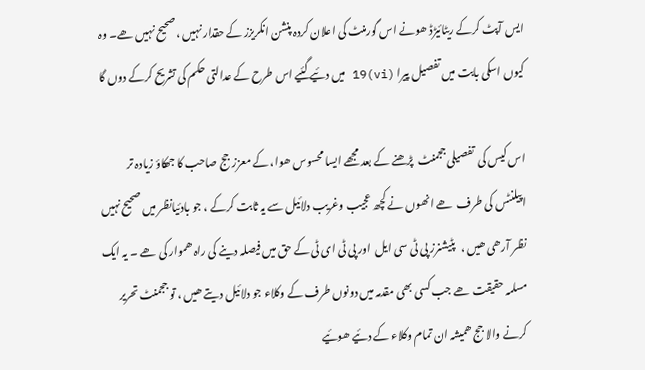ایس آپٹ کرکے ریٹائیڑڈ ھونے اس گورمنٹ کی اعلان کردہ پنشن انکریزز کے حقدار نہیں ، صحیح نہیں ھے۔ وہ کیوں اسکی بابت میں تفصیل پیرا (vi)19 میں دئیے گئیے اس طرح کے عدالتی حکم کی تشریح کرکے دوں گا

اس کیس کی  تفصیلی ججمنٹ  پڑھنے کے بعد مجھے ایسا محسوس ھوا، کے معزز جج صاحب کا جھکاؤ زیادہ تر اپیلنٹس کی طرف  ھے انھوں نے کچھ عجیب وغریب دلائیل سے یہ ثابت کرکے ، جو بادئیانظر میں صحیح نہیں نظر آرھی ھیں ،   پٹیشنرز پی ٹی سی ایل  اور پی ٹی ای ٹی کے حق میں فیصلہ دینے کی راہ ھموار کی ھے ۔ یہ ایک مسلمہ حقیقت ھے جب کسی بھی مقدمہ میں دونوں طرف کے وکلاء جو دلائیل دیتے ھیں ، تو ججمنٹ تحریر کرنے والا جج ھمیشہ ان تمام وکلاء کے دئیے ھوئیے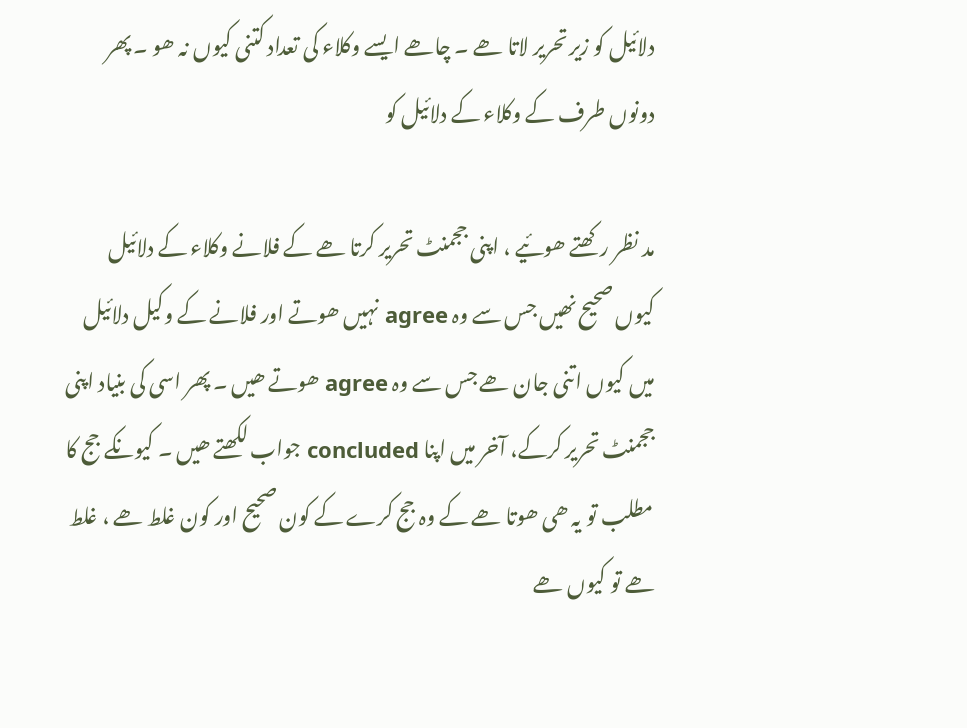دلائیل کو زیر تحریر لاتا ھے ۔ چاھے ایسے وکلاء کی تعداد کتنی کیوں نہ ھو ۔ پھر دونوں طرف کے وکلاء کے دلائیل کو

مد نظر رکھتے ھوئیے ، اپنی ججمنٹ تحریر کرتا ھے کے فلانے وکلاء کے دلائیل  کیوں صحیح نھیں جس سے وہ agree نہیں ھوتے اور فلانے کے وکیل دلائیل میں کیوں اتنی جان ھے جس سے وہ agree ھوتے ھیں ۔ پھر اسی کی بنیاد اپنی ججمنٹ تحریر کرکے، آخر میں اپنا concluded جواب لکھتے ھیں ۔ کیونکے جج کا مطلب تو یہ ھی ھوتا ھے کے وہ جج کرے کے کون صحیح اور کون غلط ھے ، غلط ھے تو کیوں ھے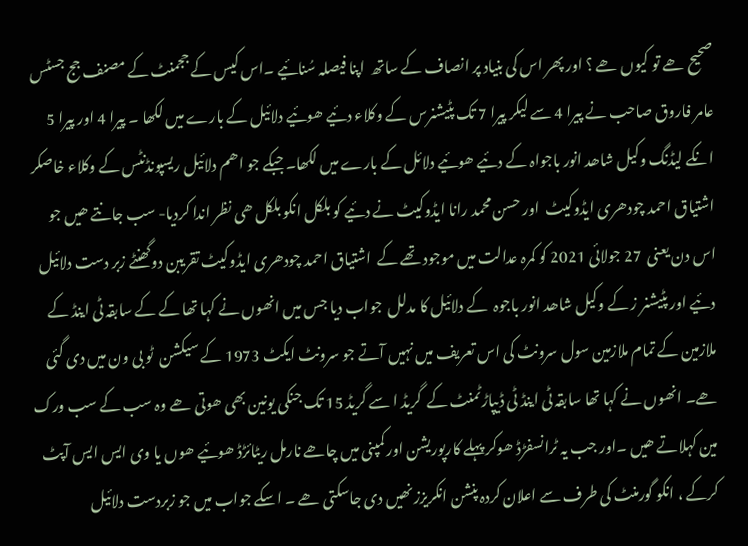صحیح ھے تو کیوں ھے ؟ اور پھر اس کی بنیاد پر انصاف کے ساتھ  اپنا فیصلہ سُنائیے ۔اس کیس کے ججمنٹ کے مصنف جج جسٹس  عامر فاروق صاحب نے پیرا 4 سے لیکر پیرا 7 تک پٹیشنرس کے وکلاء دئیے ھوئیے دلائیل کے بارے میں لکھا ۔ پیرا 4 اور پیرا 5 انکے لیڈنگ وکیل شاھد انور باجواہ کے دئیے ھوئیے دلائل کے بارے میں لکھا۔ جبکے جو اھم دلائیل ریسپونڈنٹس کے وکلاء خاصکر  اشتیاق احمد چودھری ایڈوکیٹ  اور حسن محمد رانا ایڈوکیٹ نے دئیے کو بلکل انکو بلکل ھی نظر اندا کردیا- سب جانتے ھیں جو  اس دن یعنی  27 جولائی 2021 کو کمرہ عدالت میں موجود تھے کے  اشتیاق احمد چودھری ایڈوکیٹ تقریبن دوگھنٹے زبر دست دلائیل دئیے اور پٹیشنر ز کے وکیل شاھد انور باجوہ  کے دلائیل کا مدلل  جواب دیا جس میں انھوں نے کہا تھا کے کے سابقہ ٹی اینڈ کے ملازمین کے تمام ملازمین سول سرونٹ کی اس تعریف میں نہیں آتے جو سرونٹ ایکٹ 1973 کے سیکشن  ٹو بی ون میں دی گئی ھے۔ انھوں نے کہا تھا سابقہ ٹی اینڈ ٹی ڈیپاڑٹمنٹ کے  گریڈ ا سے گریڈ 15 تک جنکی یونین بھی ھوتی ھے وہ سب کے سب ورک مین کہلاتے ھیں ۔اور جب یہ ٹرانسفڑڈ ھوکر پہلے کارپوریشن اور کمپنی میں چاھے نارمل ریٹائڑڈ ھوئیے ھوں یا وی ایس ایس آپٹ کرکے ، انکو گورمنٹ کی طرف سے اعلان کردہ پنشن انکریزز نھیں دی جاسکتی ھے ۔ اسکے جواب میں جو زبردست دلائیل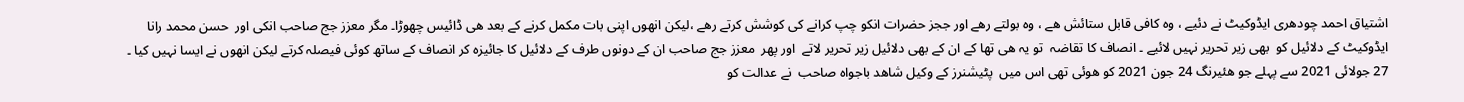اشتیاق احمد چودھری ایڈوکیٹ نے دئیے ، وہ کافی قابل ستائش ھے ، وہ بولتے رھے اور ججز حضرات انکو چپ کرانے کی کوشش کرتے رھے ،لیکن انھوں اپنی بات مکمل کرنے کے بعد ھی ڈائیس چھوڑا۔ مگر معزز جج صاحب انکی اور  حسن محمد رانا ایڈوکیٹ کے دلائیل کو  بھی زیر تحریر نہیں لائیے ۔ انصاف کا تقاضہ  تو یہ ھی تھا کے ان کے بھی دلائیل زیر تحریر لاتے  اور پھر  معزز جج صاحب ان کے دونوں طرف کے دلائیل کا جائیزہ کر انصاف کے ساتھ کوئی فیصلہ کرتے لیکن انھوں نے ایسا نہیں کیا ۔ 27 جولائی 2021 سے پہلے جو ھئیرنگ 24 جون 2021 کو ھوئی تھی اس میں  پٹیشنرز کے وکیل شاھد باجواہ صاحب  نے عدالت کو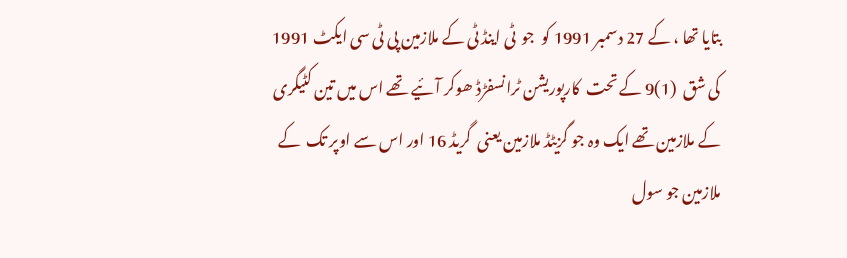بتایا تھا ، کے 27 دسمبر 1991 کو  جو  ٹی اینڈ ٹی کے ملازمین پی ٹی سی ایکٹ 1991 کی شق  (1)9 کے تحت  کارپوریشن ٹرانسفڑڈ ھوکر آئیے تھے اس میں تین کٹیگری کے ملازمین تھے ایک وہ جو گزیٹڈ ملازمین یعنی  گریڈ 16 اور اس سے اوپر تک  کے ملازمین جو سول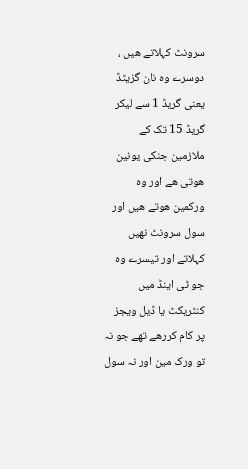سرونٹ کہلاتے ھیں ، دوسرے وہ نان گزیٹڈ یعنی گریڈ 1 سے لیکر گریڈ 15 تک کے ملازمین جنکی یونین ھوتی ھے اور وہ ورکمین ھوتے ھیں اور سول سرونٹ نھیں کہلاتے اور تیسرے وہ جو ٹی اینڈ میں کنٹریکٹ یا ڈیل ویجز پر کام کررھے تھے جو نہ تو ورک مین اور نہ سول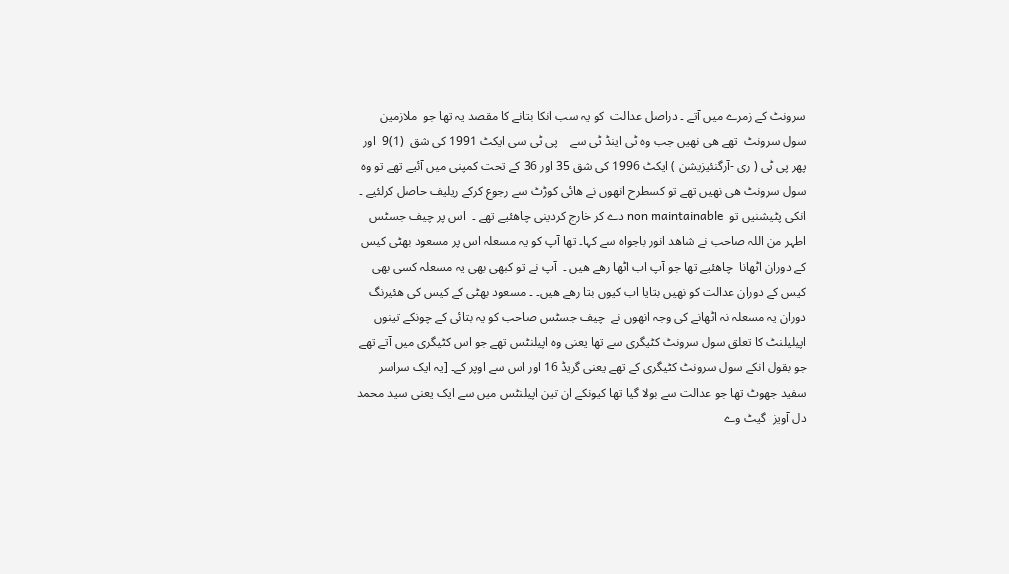سرونٹ کے زمرے میں آتے ۔ دراصل عدالت  کو یہ سب انکا بتانے کا مقصد یہ تھا جو  ملازمین سول سرونٹ  تھے ھی نھیں جب وہ ٹی اینڈ ٹی سے    پی ٹی سی ایکٹ 1991 کی شق  (1)9  اور پھر پی ٹی ( ری -آرگنئیزیشن ) ایکٹ 1996 کی شق 35 اور 36 کے تحت کمپنی میں آئیے تھے تو وہ سول سرونٹ ھی نھیں تھے تو کسطرح انھوں نے ھائی کوڑٹ سے رجوع کرکے ریلیف حاصل کرلئیے ۔ انکی پٹیشنیں تو  non maintainable دے کر خارج کردینی چاھئیے تھے ۔  اس پر چیف جسٹس اطہر من اللہ صاحب نے شاھد انور باجواہ سے کہا۔ تھا آپ کو یہ مسعلہ اس پر مسعود بھٹی کیس کے دوران اٹھانا  چاھئیے تھا جو آپ اب اٹھا رھے ھیں ۔  آپ نے تو کبھی بھی یہ مسعلہ کسی بھی کیس کے دوران عدالت کو نھیں بتایا اب کیوں بتا رھے ھیں۔ ۔ مسعود بھٹی کے کیس کی ھئیرنگ  دوران یہ مسعلہ نہ اٹھانے کی وجہ انھوں نے  چیف جسٹس صاحب کو یہ بتائی کے چونکے تینوں اپیلیلنٹ کا تعلق سول سرونٹ کٹیگری سے تھا یعنی وہ اپیلنٹس تھے جو اس کٹیگری میں آتے تھے جو بقول انکے سول سرونٹ کٹیگری کے تھے یعنی گریڈ 16 اور اس سے اوپر کے۔ [یہ ایک سراسر  سفید جھوٹ تھا جو عدالت سے بولا گیا تھا کیونکے ان تین اپیلنٹس میں سے ایک یعنی سید محمد دل آویز  گیٹ وے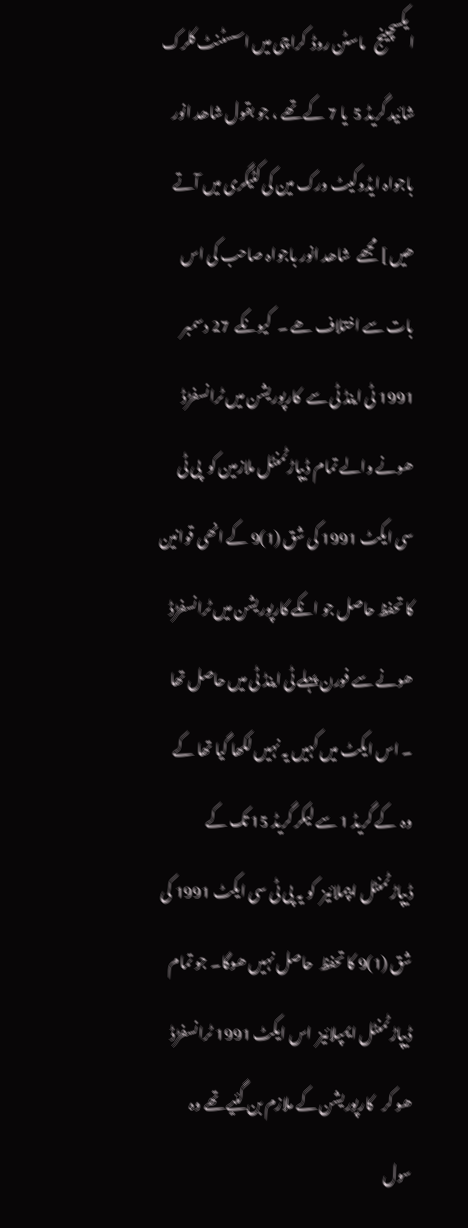ایکسچینج   ماسٹن روڈ  کراچی میں اسسٹنٹ کلرک  شائید گریڈ 5  یا 7 کے تھے ، جو بقول شاھد انور باجواہ ایڈوکیٹ ورک مین کی کٹیگری میں آتے ھیں ] مجھے  شاھد انور باجواہ صاحب کی اس بات سے اختلاف ھے ۔  کیونکے  27 دسمبر 1991 ٹی اینڈ ٹی سے  کارپوریشن میں ٹرانسفڑڈ ھونے والے تمام ڈیپاڑٹمنٹل ملازمین کو  پی ٹی سی ایکٹ 1991 کی شق (1)9 کے انھی قوانین کا تحفظ حاصل جو انکے کارپوریشن میں ٹرانسفڑڈ ھونے سے فورن پہلے ٹی اینڈ ٹی میں حاصل تھا ۔ اس ایکٹ میں کہیں یہ نہیں لکھا گیا تھا کے وہ  کے گریڈ 1 سے لیکر گریڈ 15 تک کے ڈیپاڑٹمنٹل ایپملائیز  کو یہ پی ٹی سی ایکٹ 1991 کی شق (1)9 کا تحفظ  حاصل نہیں ھوگا۔ جو تمام ڈیپاڑٹمنٹل ایمپلائیز  اس ایکٹ 1991 ٹرانسفڑڈ ھو کر   کارپوریشن کے ملازم بن گئیے تھے وہ سول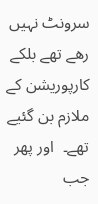سرونٹ نہیں رھے تھے بلکے کارپوریشن کے ملازم بن گئیے تھے۔  اور پھر جب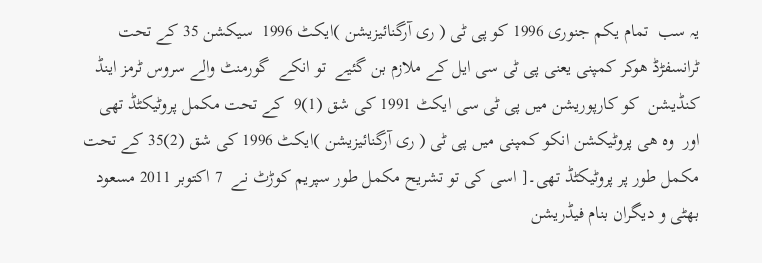یہ سب  تمام یکم جنوری 1996 کو پی ٹی ( ری آرگنائیزیشن )ایکٹ 1996  سیکشن 35 کے تحت ٹرانسفڑڈ ھوکر کمپنی یعنی پی ٹی سی ایل کے ملازم بن گئیے  تو انکے  گورمنٹ والے سروس ٹرمز اینڈ کنڈیشن  کو کارپوریشن میں پی ٹی سی ایکٹ 1991 کی شق (1)9  کے تحت مکمل پروٹیکٹڈ تھی  اور  وہ ھی پروٹیکشن انکو کمپنی میں پی ٹی ( ری آرگنائیزیشن )ایکٹ 1996 کی شق (2)35 کے تحت مکمل طور پر پروٹیکٹڈ تھی۔[ اسی کی تو تشریح مکمل طور سپریم کوڑٹ نے  7 اکتوبر 2011 مسعود بھٹی و دیگران بنام فیڈریشن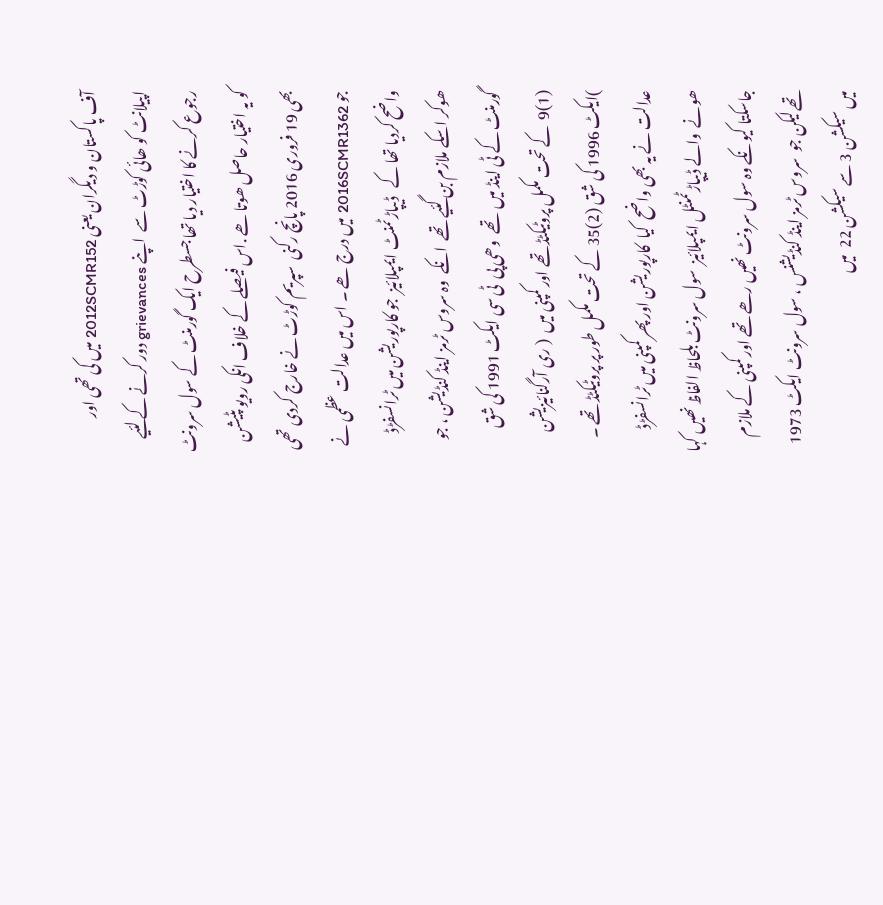آف پاکستان و دیگران یعنی 2012SCMR152 میں کی تھی اور اپیلانٹ کو ھائی کوڑٹ سے  اپنے grievances دور کرنے کے لئیے رجوع کرنے کا اختیار دیا تھا جسطرح ایک گورمنٹ کے سول سرونٹ کو یہ اختیار حاصل ھوتا ھے .اس فیصلے کے خلاف انکی رویو پٹیشن بھی 19 فروری 2016 پانچ رکنی  سپریم کوڑٹ نے خارج کردی تھی جو 2016SCMR1362 میں درج ھے ۔ اس میں عدالت عظمی نے واضح کردیا تھا کے   ڈیپاڑٹمنٹ ایمپلائیز  جو کارپوریشن میں ٹرانسفڑڈ ھوکر اسکے ملازم بن گئیے تھے  انکے  وہ سروس ٹرمز اینڈ کنڈیشن ، جو گورمنٹ کے ٹی اینڈ میں  تھے  وھی پی  ٹی سی ایکٹ 1991 کی شق (1)9  کے تحت مکمل پروٹیکٹڈ تھے اور کمپنی میں  ( ری آرگنائیزیشن )ایکٹ 1996 کی شق (2)35 کے تحت مکمل طور پر پروٹیکٹڈ تھے ۔  عدالت نے یہ بھی واضح  کیا  کارپوریشن اور پھر کمپنی میں ٹرانسفڑڈ ھونے  والے ڈیپاڑٹمنٹل ایمپلائیز  سول سرونٹ بلحاظ الفاظ نھیں کہا جاسکتا کیونکے وہ سول سرونٹ نھیں رھے تھے اور کمپنی کے ملازم تھےلیکن جو  سروس ٹرمز اینڈ کنڈیشنس ، سول سرونٹ ایکٹ 1973  میں سیکشن 3 سے سیکشن 22  میں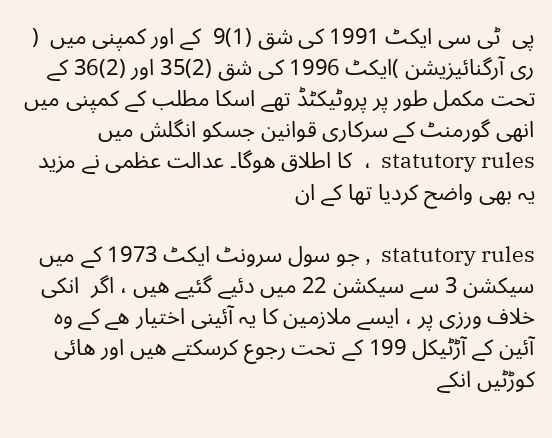پی  ٹی سی ایکٹ 1991 کی شق (1)9  کے اور کمپنی میں  ( ری آرگنائیزیشن )ایکٹ 1996 کی شق (2)35 اور (2)36 کے تحت مکمل طور پر پروٹیکٹڈ تھے اسکا مطلب کے کمپنی میں انھی گورمنٹ کے سرکاری قوانین جسکو انگلش میں statutory rules  ،  کا اطلاق ھوگا۔ عدالت عظمی نے مزید یہ بھی واضح کردیا تھا کے ان

statutory rules  , جو سول سرونٹ ایکٹ 1973 کے میں سیکشن 3 سے سیکشن 22 میں دئیے گئیے ھیں ، اگر  انکی خلاف ورزی پر ، ایسے ملازمین کا یہ آئینی اختیار ھے کے وہ آئین کے آڑٹیکل 199 کے تحت رجوع کرسکتے ھیں اور ھائی کوڑٹیں انکے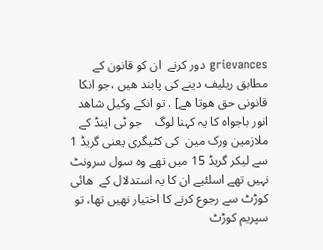grievances دور کرنے  ان کو قانون کے مطابق ریلیف دینے کی پابند ھیں ،جو انکا قانونی حق ھوتا ھے] . تو انکے وکیل شاھد انور باجواہ کا یہ کہنا لوگ    جو ٹی اینڈ کے  ملازمین ورک مین  کی کٹیگری یعنی گریڈ 1 سے لیکر گریڈ 15 میں تھے وہ سول سرونٹ نہیں تھے اسلئیے ان کا یہ استدلال کے  ھائی کوڑٹ سے رجوع کرنے کا اختیار نھیں تھا، تو سپریم کوڑٹ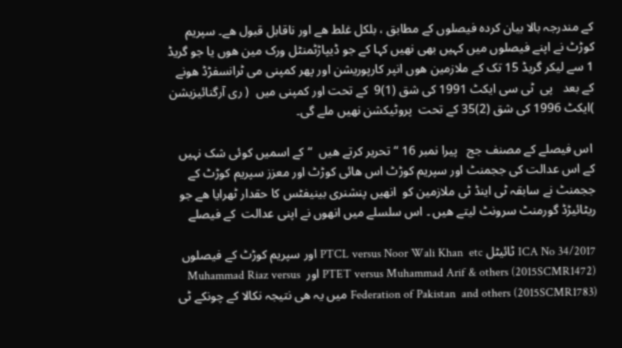کے مندرجہ بالا بیان کردہ فیصلوں کے مطابق ، بلکل غلط ھے اور ناقابل قبول ھے۔ سپریم کوڑٹ نے اپنے فیصلوں میں کہیں بھی نھیں کہا کے جو ڈیپاڑٹمنٹل ورک مین ھوں یا جو گریڈ 1 سے لیکر گریڈ 15 تک کے ملازمین ھوں انپر کارپوریشن اور پھر کمپنی می ٹرانسفڑڈ ھونے کے بعد   پی  ٹی سی ایکٹ 1991 کی شق (1)9  کے تحت اور کمپنی میں  ( ری آرگنائیزیشن )ایکٹ 1996 کی شق (2)35 کے تحت  پروٹیکشن نھیں ملے گی۔

 اس فیصلے کے مصنف جج   پیرا نمبر 16 “ تحریر کرتے ھیں  “ کے اسمیں کوئی شک نہیں   کے اس عدالت کی ججمنٹ اور سپریم کوڑٹ اس ھائی کوڑٹ اور معزز سپریم کوڑٹ کے ججمنٹ نے سابقہ ٹی اینڈ ٹی ملازمین کو  انھیں پنشنری بینیفٹس کا حقدار ٹھرایا ھے جو ریٹائیڑڈ گورمنٹ سرونٹ لیتے ھیں ۔ اس سلسلے میں انھوں نے اپنی عدالت  کے فیصلے

ICA No 34/2017 ٹائیٹل PTCL versus Noor Wali Khan  etc اور سپریم کوڑٹ کے فیصلوں PTET versus Muhammad Arif & others (2015SCMR1472) اور  Muhammad Riaz versus Federation of Pakistan  and others (2015SCMR1783) میں یہ ھی نتیجہ نکالا کے چونکے ٹی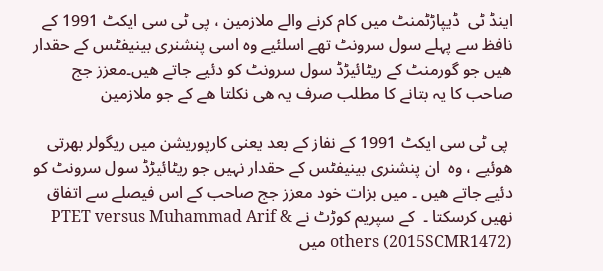اینڈ ٹی  ڈیپاڑٹمنٹ میں کام کرنے والے ملازمین ، پی ٹی سی ایکٹ 1991 کے نافظ سے پہلے سول سرونٹ تھے اسلئیے وہ اسی پنشنری بینیفٹس کے حقدار ھیں جو گورمنٹ کے ریٹائیڑڈ سول سرونٹ کو دئیے جاتے ھیں۔معزز جج صاحب کا یہ بتانے کا مطلب صرف یہ ھی نکلتا ھے کے جو ملازمین

 پی ٹی سی ایکٹ 1991 کے نفاز کے بعد یعنی کارپوریشن میں ریگولر بھرتی ھوئیے ، وہ  ان پنشنری بینیفٹس کے حقدار نہیں جو ریٹائیڑڈ سول سرونٹ کو دئیے جاتے ھیں ۔ میں بزات خود معزز جج صاحب کے اس فیصلے سے اتفاق نھیں کرسکتا ۔  کے سپریم کوڑٹ نے PTET versus Muhammad Arif & others (2015SCMR1472) میں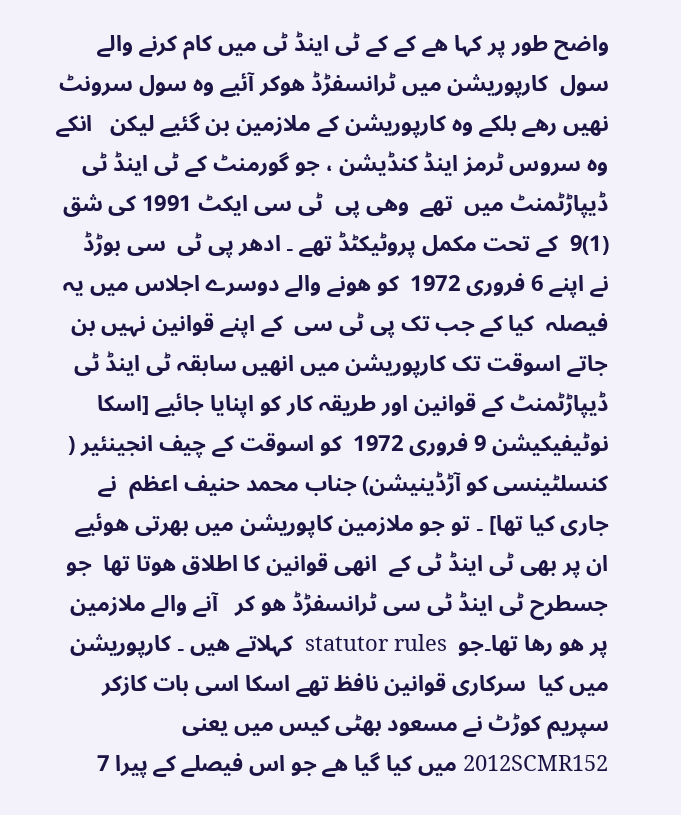واضح طور پر کہا ھے کے کے ٹی اینڈ ٹی میں کام کرنے والے سول  کارپوریشن میں ٹرانسفڑڈ ھوکر آئیے وہ سول سرونٹ نھیں رھے بلکے وہ کارپوریشن کے ملازمین بن گئیے لیکن   انکے  وہ سروس ٹرمز اینڈ کنڈیشن ، جو گورمنٹ کے ٹی اینڈ ٹی ڈیپاڑٹمنٹ میں  تھے  وھی پی  ٹی سی ایکٹ 1991 کی شق (1)9  کے تحت مکمل پروٹیکٹڈ تھے ۔ ادھر پی ٹی  سی بوڑڈ  نے اپنے 6 فروری 1972  کو ھونے والے دوسرے اجلاس میں یہ فیصلہ  کیا کے جب تک پی ٹی سی  کے اپنے قوانین نہیں بن جاتے اسوقت تک کارپوریشن میں انھیں سابقہ ٹی اینڈ ٹی ڈیپاڑٹمنٹ کے قوانین اور طریقہ کار کو اپنایا جائیے [اسکا نوٹیفیکیشن 9 فروری 1972  کو اسوقت کے چیف انجینئیر ( کنسلٹینسی کو آڑڈینیشن) جناب محمد حنیف اعظم  نے جاری کیا تھا] ۔ تو جو ملازمین کاپوریشن میں بھرتی ھوئیے ان پر بھی ٹی اینڈ ٹی کے  انھی قوانین کا اطلاق ھوتا تھا  جو جسطرح ٹی اینڈ ٹی سی ٹرانسفڑڈ ھو کر   آنے والے ملازمین پر ھو رھا تھا۔جو  statutor rules  کہلاتے ھیں ۔ کارپوریشن میں کیا  سرکاری قوانین نافظ تھے اسکا اسی بات کازکر سپریم کوڑٹ نے مسعود بھٹی کیس میں یعنی 2012SCMR152 میں کیا گیا ھے جو اس فیصلے کے پیرا 7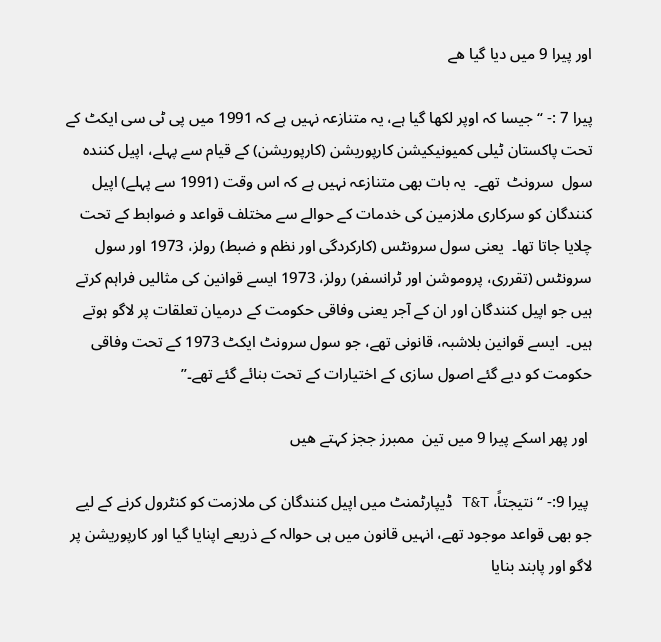اور پیرا 9 میں دیا گیا ھے

پیرا 7 :- “ جیسا کہ اوپر لکھا گیا ہے، یہ متنازعہ نہیں ہے کہ 1991 میں پی ٹی سی ایکٹ کے تحت پاکستان ٹیلی کمیونیکیشن کارپوریشن (کارپوریشن) کے قیام سے پہلے، اپیل کنندہ سول  سرونٹ  تھے۔  یہ بات بھی متنازعہ نہیں ہے کہ اس وقت (1991 سے پہلے) اپیل کنندگان کو سرکاری ملازمین کی خدمات کے حوالے سے مختلف قواعد و ضوابط کے تحت چلایا جاتا تھا۔  یعنی سول سرونٹس (کارکردگی اور نظم و ضبط) رولز، 1973 اور سول سرونٹس (تقرری، پروموشن اور ٹرانسفر) رولز، 1973 ایسے قوانین کی مثالیں فراہم کرتے ہیں جو اپیل کنندگان اور ان کے آجر یعنی وفاقی حکومت کے درمیان تعلقات پر لاگو ہوتے ہیں۔  ایسے قوانین بلاشبہ، قانونی تھے، جو سول سرونٹ ایکٹ 1973 کے تحت وفاقی حکومت کو دیے گئے اصول سازی کے اختیارات کے تحت بنائے گئے تھے۔”

 اور پھر اسکے پیرا 9 میں تین  ممبرز ججز کہتے ھیں

 پیرا 9:- “ نتیجتاً، T&T ڈیپارٹمنٹ میں اپیل کنندگان کی ملازمت کو کنٹرول کرنے کے لیے جو بھی قواعد موجود تھے، انہیں قانون میں ہی حوالہ کے ذریعے اپنایا گیا اور کارپوریشن پر لاگو اور پابند بنایا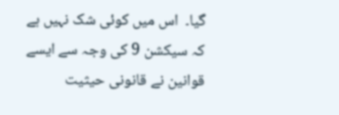گیا۔  اس میں کوئی شک نہیں ہے کہ سیکشن 9 کی وجہ سے ایسے قوانین نے قانونی حیثیت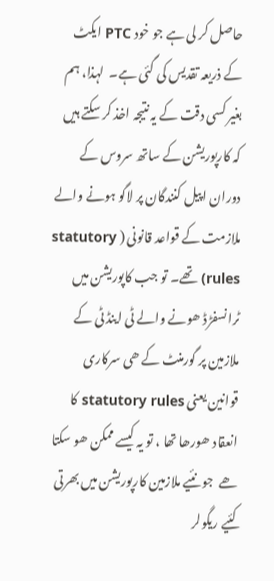حاصل کر لی ہے جو خود PTC ایکٹ کے ذریعہ تقدیس کی گئی ہے۔  لہذا، ہم بغیر کسی دقت کے یہ نتیجہ اخذ کر سکتے ہیں کہ کارپوریشن کے ساتھ سروس کے دوران اپیل کنندگان پر لاگو ہونے والے ملازمت کے قواعد قانونی ( statutory rules) تھے۔ تو جب کاپوریشن میں ٹرانسفڑڈ ھونے والے ٹی اینڈ ٹی کے ملازمین پر گورمنٹ کے ھی سرکاری قوانین یعنی statutory rules کا انعقاد ھورھا تھا ، تو یہ کیسے ممکن ھو سکتا ھے  جو نئیے ملازمین کارپوریشن میں بھرتی کئیے ریگولر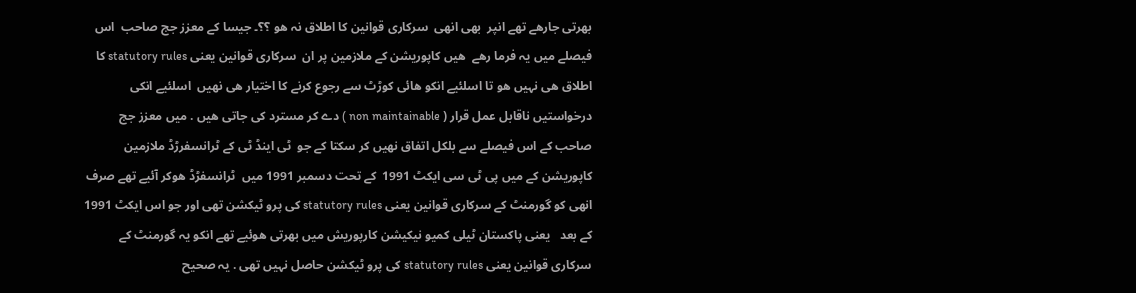بھرتی جارھے تھے انپر  بھی انھی  سرکاری قوانین کا اطلاق نہ ھو ؟؟۔ جیسا کے معزز جج صاحب  اس فیصلے میں یہ فرما رھے  ھیں کاپوریشن کے ملازمین پر ان  سرکاری قوانین یعنی statutory rules کا اطلاق ھی نہیں ھو تا اسلئیے انکو ھائی کوڑٹ سے رجوع کرنے کا اختیار ھی نھیں  اسلئیے انکی درخواستیں ناقابل عمل قرار ( non maintainable ) دے کر مسترد کی جاتی ھیں . میں معزز جج صاحب کے اس فیصلے سے بلکل اتفاق نھیں کر سکتا کے جو  ٹی اینڈ ٹی کے ٹرانسفرڑڈ ملازمین کاپوریشن کے میں پی ٹی سی ایکٹ 1991  کے تحت دسمبر 1991 میں  ٹرانسفڑڈ ھوکر آئیے تھے صرف انھی کو گورمنٹ کے سرکاری قوانین یعنی statutory rules کی پرو ٹیکشن تھی اور جو اس ایکٹ 1991 کے بعد   یعنی پاکستان ٹیلی کمیو نیکیشن کارپوریش میں بھرتی ھوئیے تھے انکو یہ گورمنٹ کے سرکاری قوانین یعنی statutory rules کی پرو ٹیکشن حاصل نہیں تھی . یہ صحیح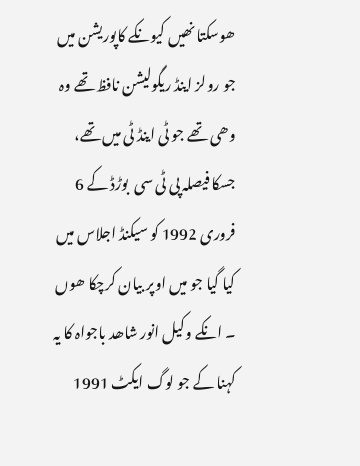ھوسکتا نھیں کیونکے کاپوریشن میں جو رولز اینڈ ریگولیشن نافظ تھے وہ وھی تھے جو ٹی اینڈ ٹی میں تھے، جسکا فیصلہ پی ٹی سی  بوڑڈ کے 6 فروری 1992 کو سیکنڈ اجلاس میں کیا گیا جو میں اوپر بیان کرچکا ھوں ۔ انکے وکیل انور شاھد باجواہ کا یہ کہنا کے جو لوگ ایکٹ 1991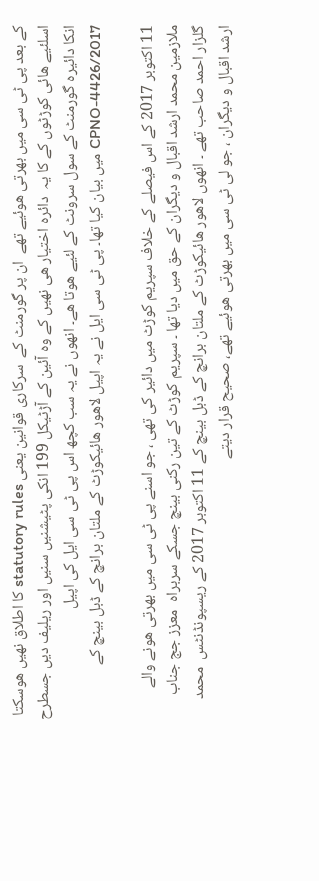کے بعد پی ٹی سی میں بھرتی ھوئیے تھے  ان پر گورمنٹ کے  سرکاری قوانین یعنی statutory rules کا اطلاق نھیں ھوسکتا اسلئیے ھائی کوڑٹوں کے کا یہ  دائرہ اختیار ھی نھیں کے وہ آئین کے آڑٹیکل 199 انکی پٹیشنیں سنیں اور ریلیف دیں جسطرح  انکا دائیرہ گورمنٹ کے سول سرونٹ کے لئیے ھوتا ھے۔ انھوں نے یہ سب کچھ اس پی ٹی سی ایل کی اپیل CPNO-4426/2017 میں بیان کیا تھا۔ پی ٹی سی ایل نے یہ اپیل لاھور ھائیکوڑٹ کے ملتان برانچ کے ڈبل بینچ کے

11 اکتوبر 2017 کے اس فیصلے کے خلاف سپریم کوڑٹ میں دائیر کی تھی ، جو اسنے پی ٹی سی میں بھرتی ھونے والے ملازمین محمد ارشد اقبال و دیگران کے حق میں دیا تھا ۔ سپریم کوڑٹ کے تین رکنی بینچ جسکے سربراہ  معزز جج جناب گلزار احمد صاحب تھے ۔ انھوں لاھور ھائیکوڑٹ کے ملتان برانچ کے ڈبل بینچ کے 11 اکتوبر 2017 کے ریسپونڈنٹس  محمد ارشد اقبال و دیگران ، جو لی ٹی سی میں بھرتی ھوئیے تھے، صحیح قرار دیتے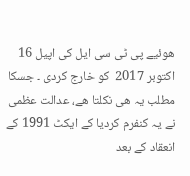ھوئیے پی ٹی سی ایل کی اپیل 16 اکتوبر 2017  کو خارج کردی ۔ جسکا مطلب یہ ھی نکلتا ھے، عدالت عظمی نے یہ کنفرم کردیا کے ایکٹ 1991 کے انعقاد کے بعد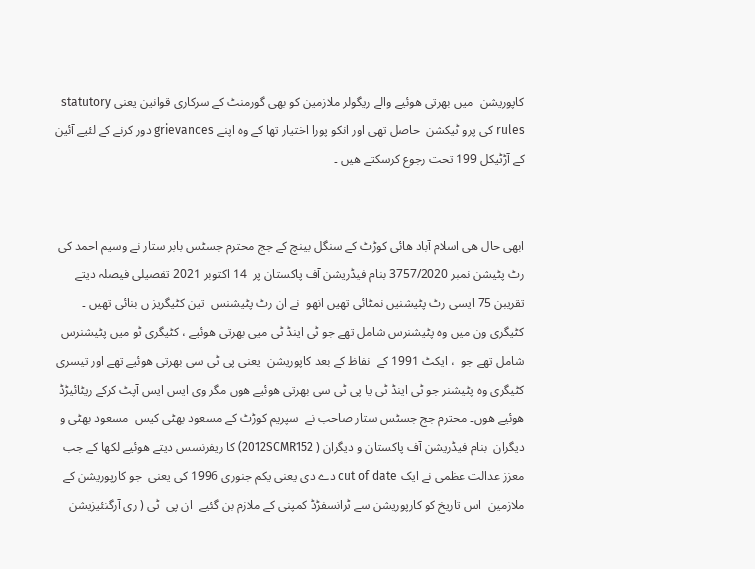کاپوریشن  میں بھرتی ھوئیے والے ریگولر ملازمین کو بھی گورمنٹ کے سرکاری قوانین یعنی statutory rules کی پرو ٹیکشن  حاصل تھی اور انکو پورا اختیار تھا کے وہ اپنے grievances دور کرنے کے لئیے آئین کے آڑٹیکل 199 تحت رجوع کرسکتے ھیں ۔


ابھی حال ھی اسلام آباد ھائی کوڑٹ کے سنگل بینچ کے جج محترم جسٹس بابر ستار نے وسیم احمد کی رٹ پٹیشن نمبر 3757/2020 بنام فیڈریشن آف پاکستان پر  14 اکتوبر 2021 تفصیلی فیصلہ دیتے تقریبن 75 ایسی رٹ پٹیشنیں نمٹائی تھیں انھو  نے ان رٹ پٹیشنس  تین کٹیگریز ں بنائی تھیں ۔ کٹیگری ون میں وہ پٹیشنرس شامل تھے جو ٹی اینڈ ٹی میی بھرتی ھوئیے ، کٹیگری ٹو میں پٹیشنرس شامل تھے جو  ، ایکٹ 1991 کے  نفاظ کے بعد کاپوریشن  یعنی پی ٹی سی بھرتی ھوئیے تھے اور تیسری کٹیگری وہ پٹیشنر جو ٹی اینڈ ٹی یا پی ٹی سی بھرتی ھوئیے ھوں مگر وی ایس ایس آپٹ کرکے ریٹائیڑڈ ھوئیے ھوں۔ محترم جج جسٹس ستار صاحب نے  سپریم کوڑٹ کے مسعود بھٹی کیس  مسعود بھٹی و دیگران  بنام فیڈریشن آف پاکستان و دیگران ( 2012SCMR152) کا ریفرنسس دیتے ھوئیے لکھا کے جب معزز عدالت عظمی نے ایک cut of date دے دی یعنی یکم جنوری 1996 کی یعنی  جو کارپوریشن کے ملازمین  اس تاریخ کو کارپوریشن سے ٹرانسفڑڈ کمپنی کے ملازم بن گئیے  ان پی  ٹی ( ری آرگنئیزیشن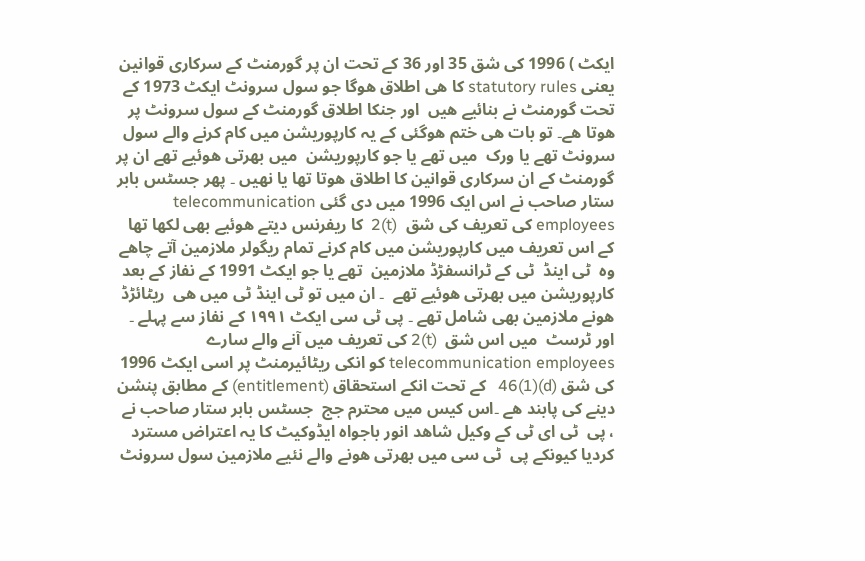ایکٹ ) 1996 کی شق 35 اور 36 کے تحت ان پر گورمنٹ کے سرکاری قوانین یعنی statutory rules کا ھی اطلاق ھوگا جو سول سرونٹ ایکٹ 1973 کے تحت گورمنٹ نے بنائیے ھیں  اور جنکا اطلاق گورمنٹ کے سول سرونٹ پر ھوتا ھے۔ تو بات ھی ختم ھوگئی کے یہ کارپوریشن میں کام کرنے والے سول سرونٹ تھے یا ورک  میں تھے یا جو کارپوریشن  میں بھرتی ھوئیے تھے ان پر گورمنٹ کے ان سرکاری قوانین کا اطلاق ھوتا تھا یا نھیں ۔ پھر جسٹس بابر ستار صاحب نے اس ایک 1996 میں دی گئی telecommunication employees کی تعریف کی شق  (t)2  کا ریفرنس دیتے ھوئیے بھی لکھا تھا کے اس تعریف میں کارپوریشن میں کام کرنے تمام ریگولر ملازمین آتے چاھے وہ  ٹی اینڈ  ٹی کے ٹرانسفڑڈ ملازمین  تھے یا جو ایکٹ 1991 کے نفاز کے بعد کارپوریشن میں بھرتی ھوئیے تھے  ۔ ان میں تو ٹی اینڈ ٹی میں ھی  ریٹائڑڈ ھونے ملازمین بھی شامل تھے ۔ پی ٹی سی ایکٹ ۱۹۹۱ کے نفاز سے پہلے ۔ اور ٹرسٹ  میں اس شق  (t)2 کی تعریف میں آنے والے سارے telecommunication employees کو انکی ریٹائیرمنٹ پر اسی ایکٹ 1996 کی شق (d)(1)46   کے تحت انکے استحقاق (entitlement) کے مطابق پنشن دینے کی پابند ھے ۔اس کیس میں محترم جج  جسٹس بابر ستار صاحب نے ، پی  ٹی ای ٹی کے وکیل شاھد انور باجواہ ایڈوکیٹ کا یہ اعتراض مسترد کردیا کیونکے پی  ٹی سی میں بھرتی ھونے والے نئیے ملازمین سول سرونٹ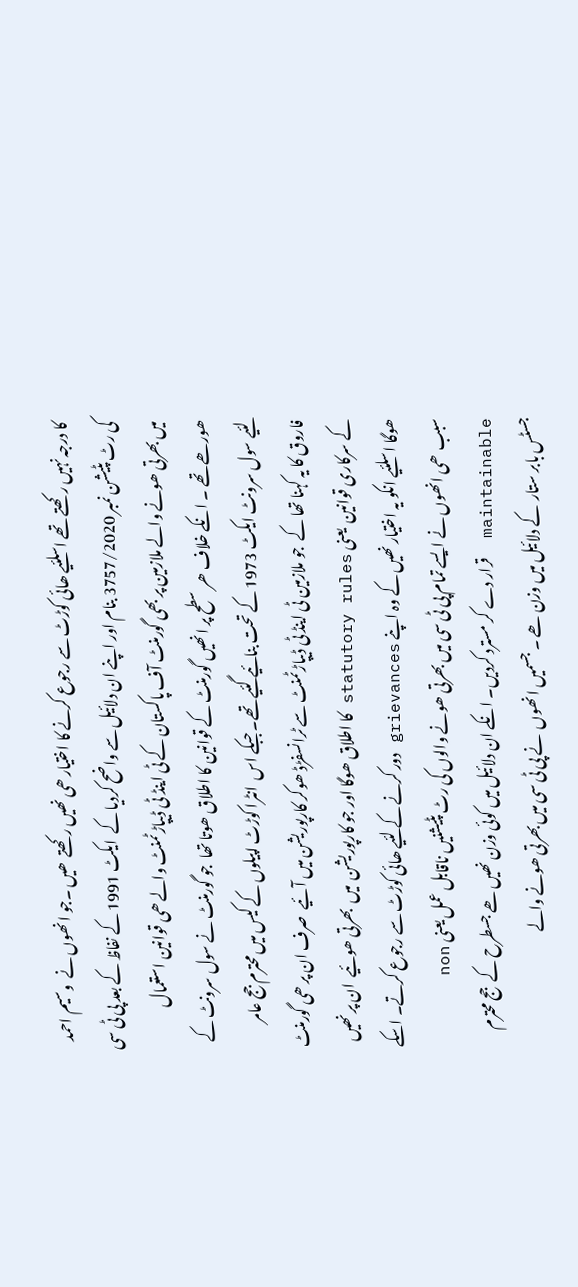کا درجہ نہیں رکھتے تھے اسلئیے ھائی کوڑٹ سے رجوع کرنے کا اختیار ھی نھیں رکھتے  ھیں ۔جو انھوں نے  وسیم احمد کی رٹ پٹیشن نمبر 3757/2020 بنام اور اپنے ان دلائیل سے واضح کردیا کے  ایکٹ 1991 کے نفاظ کے بعد پی ٹی سی  میں بھرتی ھونے والے ملازمین پر بھی گورمنٹ آف پاکستان کے ٹی اینڈ ٹی ڈیپاڑٹمنٹ والے ھی قوانین استعمال ھورھے تھے ۔ انکے خلاف ھر سطح پر انھیں گورمنٹ کے قوانین کا اطلاق ھوتا تھا  جو گورمنٹ نے سول سرونٹ کے لئیے سول سرونٹ ایکٹ 1973 کے تحت بنائیے گئیے تھے۔ جبکے اس  انٹرا کوڑٹ اپیلوں کے کیس میں محترم جج عامر فاروق کا یہ کہنا تھا کے  جو ملازمین ٹی اینڈ ٹی ڈیپاڑٹمنٹ سے ٹرانسفڑڈ ھوکر کارپوریشن میں آئیے  صرف ان پر ھی گورمنٹ کے سرکاری قوانین  یعنی statutory rules کا اطلاق ھوگا اور جو کارپوریشن  میں  بھرتی ھوئیے  ان پر نھیں ھوگا اسلئیے انکو یہ اختیار نھیں کے وہ اپنے grievances دور کرنے کے لئیے ھائی کوڑٹ سے رجوع کرتے۔ اسکے سبب  ھی انھوں نے ایسے تمام پی ٹی سی میں بھرتی ھونے والوں کی رٹ پٹیشنیں ناقابل عمل یعنی non maintainable  قرار دے کر مسترد کردیں۔ انکے ان دلائیل میں کوئی وزن نھیں ھے جسطرح کے  جج محترم جسٹس بابر ستار  کے دلائیل میں وزن ھے ۔ جسمیں انھوں  نے پی ٹی سی میں بھرتی ھونے والے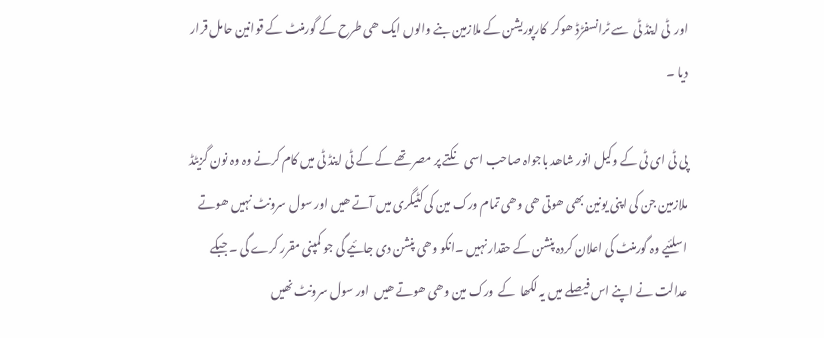اور  ٹی اینڈ ٹی  سے ٹرانسفڑڈ ھوکر  کارپوریشن کے ملازمین بنے والوں ایک ھی طرح کے گورمنٹ کے قوانین حامل قرار دیا ۔

پی ٹی ای ٹی کے وکیل انور شاھد باجواہ صاحب اسی  نکتے پر مصر تھے کے کے ٹی اینڈ ٹی میں کام کرنے وہ وہ نون گزیٹڈ ملازمین جن کی اپنی یونین بھی ھوتی ھی وھی تمام ورک مین کی کٹیگری میں آتے ھیں اور سول سرونٹ نہیں ھوتے  اسلئیے وہ گورمنٹ کی اعلان کردہ پنشن کے حقدار نہیں ۔انکو وھی پنشن دی جائیے گی جو کمپنی مقرر کرے گی ۔ جبکے عدالت نے اپنے اس فیصلے میں یہ لکھا  کے  ورک مین وھی ھوتے ھیں  اور سول سرونٹ نھیں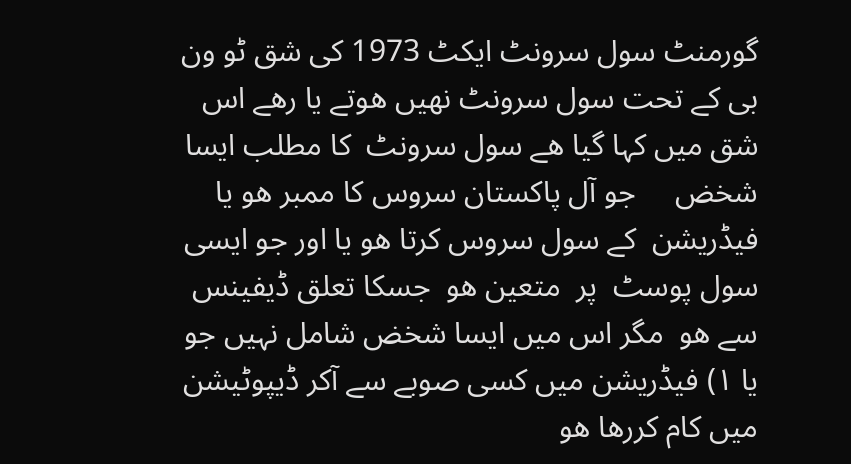گورمنٹ سول سرونٹ ایکٹ 1973 کی شق ٹو ون بی کے تحت سول سرونٹ نھیں ھوتے یا رھے اس شق میں کہا گیا ھے سول سرونٹ  کا مطلب ایسا شخض     جو آل پاکستان سروس کا ممبر ھو یا فیڈریشن  کے سول سروس کرتا ھو یا اور جو ایسی سول پوسٹ  پر  متعین ھو  جسکا تعلق ڈیفینس سے ھو  مگر اس میں ایسا شخض شامل نہیں جو یا ۱) فیڈریشن میں کسی صوبے سے آکر ڈیپوٹیشن میں کام کررھا ھو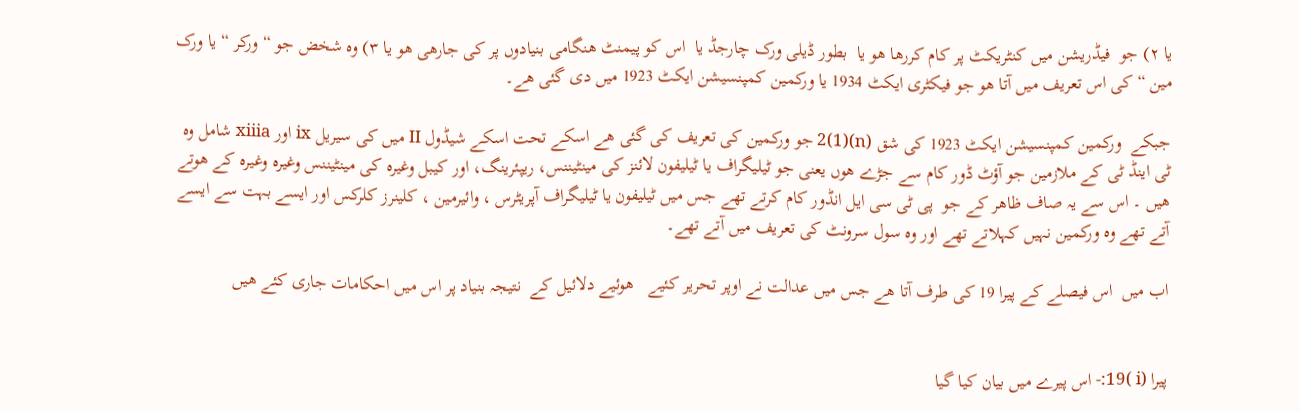یا ۲) جو  فیڈریشن میں کنٹریکٹ پر کام کررھا ھو یا  بطور ڈیلی ورک چارجڈ یا  اس کو پیمنٹ ھنگامی بنیادوں پر کی جارھی ھو یا ۳) وہ شخض جو “ ورکر “ یا ورک مین “ کی اس تعریف میں آتا ھو جو فیکٹری ایکٹ 1934 یا ورکمین کمپنسیشن ایکٹ 1923 میں دی گئی ھے۔

جبکے  ورکمین کمپنسیشن ایکٹ 1923 کی شق (n)(1)2 جو ورکمین کی تعریف کی گئی ھے اسکے تحت اسکے شیڈول II میں کی سیریل ix اور xiiia شامل وہ ٹی اینڈ ٹی کے ملازمین جو آؤٹ ڈور کام سے جڑے ھوں یعنی جو ٹیلیگراف یا ٹیلیفون لائنز کی مینٹیننس، ریپئرینگ، اور کیبل وغیرہ کی مینٹیننس وغیرہ وغیرہ کے ھوتے ھیں ۔ اس سے یہ صاف ظاھر کے جو  پی ٹی سی ایل انڈور کام کرتے تھے جس میں ٹیلیفون یا ٹیلیگراف آپریٹرس ، وائیرمین ، کلینرز کلرکس اور ایسے بہت سے ایسے آتے تھے وہ ورکمین نہیں کہلاتے تھے اور وہ سول سرونٹ کی تعریف میں آتے تھے۔

اب میں  اس فیصلے کے پیرا 19 کی طرف آتا ھے جس میں عدالت نے اوپر تحریر کئیے   ھوئیے دلائیل کے  نتیجہ بنیاد پر اس میں احکامات جاری کئے ھیں


پیرا (i )19:- اس پیرے میں بیان کیا گیا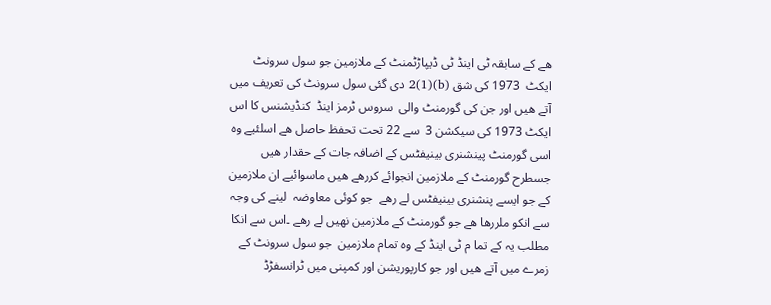ھے کے سابقہ ٹی اینڈ ٹی ڈیپاڑٹمنٹ کے ملازمین جو سول سرونٹ ایکٹ  1973 کی شق (b)(1)2 دی گئی سول سرونٹ کی تعریف میں آتے ھیں اور جن کی گورمنٹ والی  سروس ٹرمز اینڈ  کنڈیشنس کا اس ایکٹ 1973 کی سیکشن 3  سے 22 تحت تحفظ حاصل ھے اسلئیے وہ اسی گورمنٹ پینشنری بینیفٹس کے اضافہ جات کے حقدار ھیں جسطرح گورمنٹ کے ملازمین انجوائے کررھے ھیں ماسوائیے ان ملازمین کے جو ایسے پنشنری بینیفٹس لے رھے  جو کوئی معاوضہ  لینے کی وجہ سے انکو ملررھا ھے جو گورمنٹ کے ملازمین نھیں لے رھے ۔اس سے انکا مطلب یہ کے تما م ٹی اینڈ کے وہ تمام ملازمین  جو سول سرونٹ کے زمرے میں آتے ھیں اور جو کارپوریشن اور کمپنی میں ٹرانسفڑڈ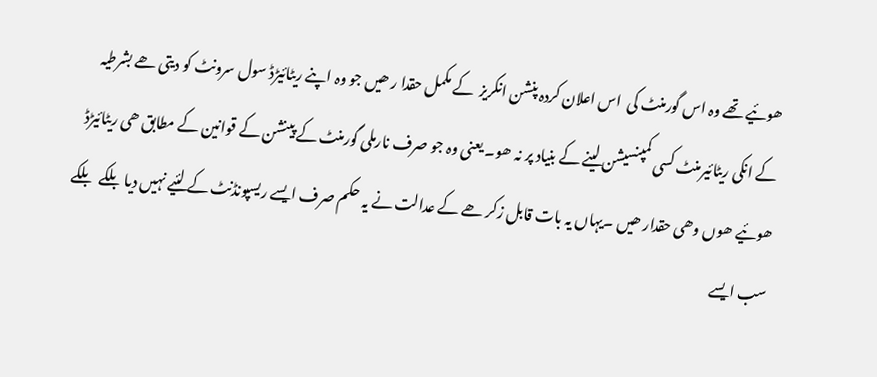ھوئیے تھے وہ اس گورمنٹ کی  اس اعلان کردہ پنشن انکریز  کے مکمل حقدا ر ھیں جو وہ اپنے ریٹائیڑڈ سول سرونٹ کو دیتی ھے بشرطیہ کے انکی ریٹائیرمنٹ کسی کمپنسیشن لینے کے بنیاد پر نہ ھو۔ یعنی وہ جو صرف نارملی گورمنٹ کے پینشن کے قوانین کے مطابق ھی ریٹائیڑڈ ھوئیے ھوں وھی حقدار ھیں ۔یہاں یہ بات قابل زکر ھے کے عدالت نے یہ حکم صرف ایسے ریسپونڈنٹ کے لئیے نہیں دیا بلکے  بلکے سب ایسے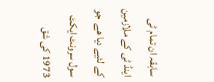سابقہ ان تمام ٹی اینڈ ٹی کے ملازمین کے لئیے دیا ھے  جو سول سرونٹ ایکٹ  1973 کی شق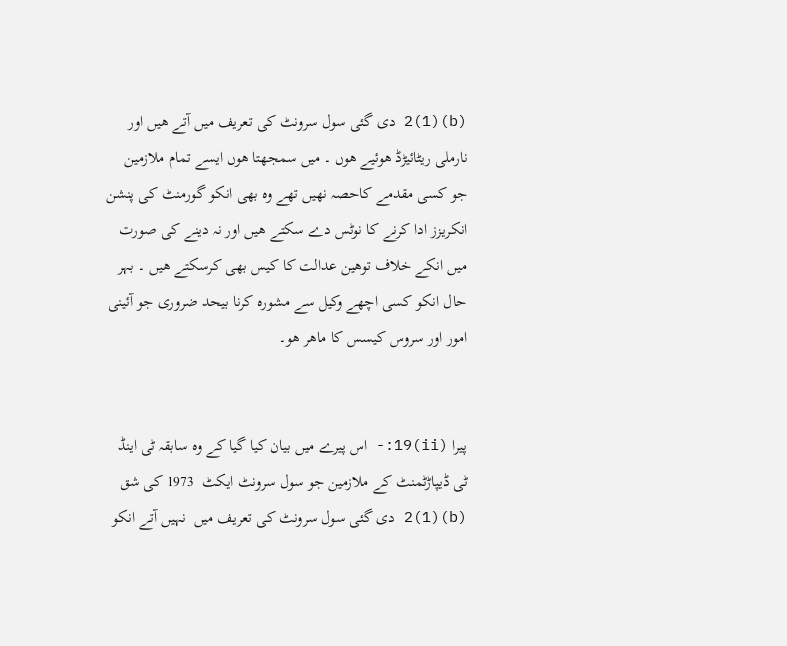(b)(1)2 دی گئی سول سرونٹ کی تعریف میں آتے ھیں اور نارملی ریٹائیڑڈ ھوئیے ھوں ۔ میں سمجھتا ھوں ایسے تمام ملازمین جو کسی مقدمے کاحصہ نھیں تھے وہ بھی انکو گورمنٹ کی پنشن انکریزز ادا کرنے کا نوٹس دے سکتے ھیں اور نہ دینے کی صورت میں انکے خلاف توھین عدالت کا کیس بھی کرسکتے ھیں ۔ بہر حال انکو کسی اچھے وکیل سے مشورہ کرنا بیحد ضروری جو آئینی امور اور سروس کیسس کا ماھر ھو۔


پیرا (ii)19:- اس پیرے میں بیان کیا گیا کے وہ سابقہ ٹی اینڈ ٹی ڈیپاڑٹمنٹ کے ملازمین جو سول سرونٹ ایکٹ  1973 کی شق (b)(1)2 دی گئی سول سرونٹ کی تعریف میں  نہیں آتے انکو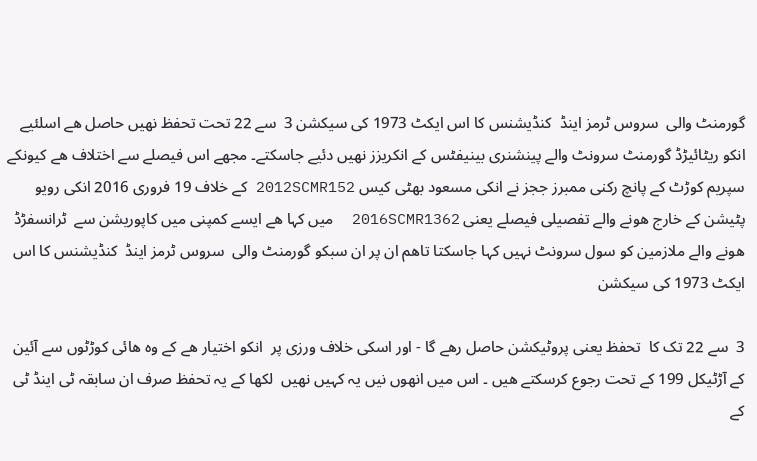گورمنٹ والی  سروس ٹرمز اینڈ  کنڈیشنس کا اس ایکٹ 1973 کی سیکشن 3  سے 22 تحت تحفظ نھیں حاصل ھے اسلئیے انکو ریٹائیڑڈ گورمنٹ سرونٹ والے پینشنری بینیفٹس کے انکریزز نھیں دئیے جاسکتے۔ مجھے اس فیصلے سے اختلاف ھے کیونکے سپریم کوڑٹ کے پانچ رکنی ممبرز ججز نے انکی مسعود بھٹی کیس 2012SCMR152 کے خلاف 19 فروری 2016 انکی رویو پٹیشن کے خارج ھونے والے تفصیلی فیصلے یعنی 2016SCMR1362  میں کہا ھے ایسے کمپنی میں کاپوریشن سے  ٹرانسفڑڈ ھونے والے ملازمین کو سول سرونٹ نہیں کہا جاسکتا تاھم ان پر ان سبکو گورمنٹ والی  سروس ٹرمز اینڈ  کنڈیشنس کا اس ایکٹ 1973 کی سیکشن

3  سے 22 تک کا  تحفظ یعنی پروٹیکشن حاصل رھے گا - اور اسکی خلاف ورزی پر  انکو اختیار ھے کے وہ ھائی کوڑٹوں سے آئین کے آڑٹیکل 199 کے تحت رجوع کرسکتے ھیں ۔ اس میں انھوں نیں یہ کہیں نھیں  لکھا کے یہ تحفظ صرف ان سابقہ ٹی اینڈ ٹی کے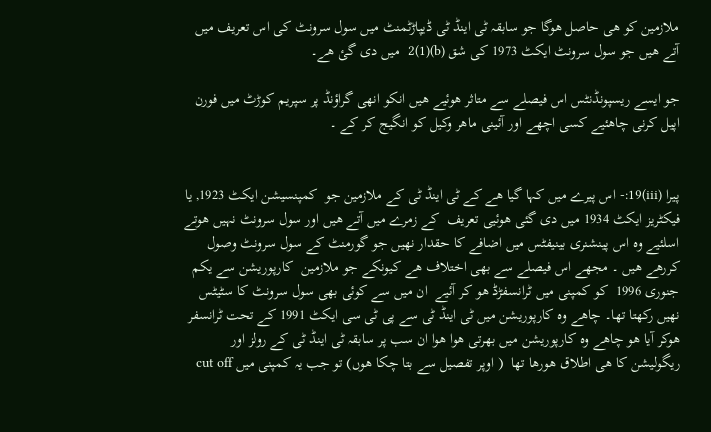ملازمین کو ھی حاصل ھوگا جو سابقہ ٹی اینڈ ٹی ڈیپاڑٹمنٹ میں سول سرونٹ کی اس تعریف میں آتے ھیں جو سول سرونٹ ایکٹ 1973 کی شق (b)(1)2  میں دی گئ ھے۔

جو ایسے ریسپونڈنٹس اس فیصلے سے متاثر ھوئیے ھیں انکو انھی گراؤنڈ پر سپریم کوڑٹ میں فورن اپیل کرنی چاھئیے کسی اچھے اور آئینی ماھر وکیل کو انگیج کر کے ۔


پیرا (iii)19:- اس پیرے میں کہا گیا ھے کے ٹی اینڈ ٹی کے ملازمین جو  کمپنسیشن ایکٹ 1923, یا فیکٹریز ایکٹ 1934 میں دی گئی ھوئیی تعریف  کے زمرے میں آتے ھیں اور سول سرونٹ نہیں ھوتے اسلئیے وہ اس پینشنری بینیفٹس میں اضافے کا حقدار نھیں جو گورمنٹ کے سول سرونٹ وصول کررھے ھیں ۔ مجھے اس فیصلے سے بھی اختلاف ھے کیونکے جو ملازمین  کارپوریشن سے یکم جنوری 1996  کو کمپنی میں ٹرانسفڑڈ ھو کر آئیے  ان میں سے کوئی بھی سول سرونٹ کا سٹیٹس نھیں رکھتا تھا۔ چاھے وہ کارپوریشن میں ٹی اینڈ ٹی سے پی ٹی سی ایکٹ 1991 کے تحت ٹرانسفر ھوکر آیا ھو چاھے وہ کارپوریشن میں بھرتی ھوا ھوا ان سب پر سابقہ ٹی اینڈ ٹی کے رولز اور ریگولیشن کا ھی اطلاق ھورھا تھا  ( اوپر تفصیل سے بتا چکا ھوں) تو جب یہ کمپنی میں cut off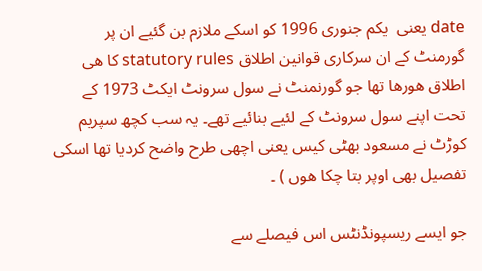date یعنی  یکم جنوری 1996 کو اسکے ملازم بن گئیے ان پر گورمنٹ کے ان سرکاری قوانین اطلاق statutory rules کا ھی اطلاق ھورھا تھا جو گورنمنٹ نے سول سرونٹ ایکٹ 1973 کے تحت اپنے سول سرونٹ کے لئیے بنائیے تھے۔ یہ سب کچھ سپریم کوڑٹ نے مسعود بھٹی کیس یعنی اچھی طرح واضح کردیا تھا اسکی تفصیل بھی اوپر بتا چکا ھوں ) ۔

جو ایسے ریسپونڈنٹس اس فیصلے سے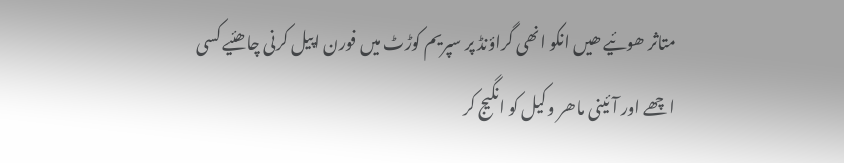متاثر ھوئیے ھیں انکو انھی گراؤنڈ پر سپریم کوڑٹ میں فورن اپیل کرنی چاھئیے کسی اچھے اور آئینی ماھر وکیل کو انگیج کر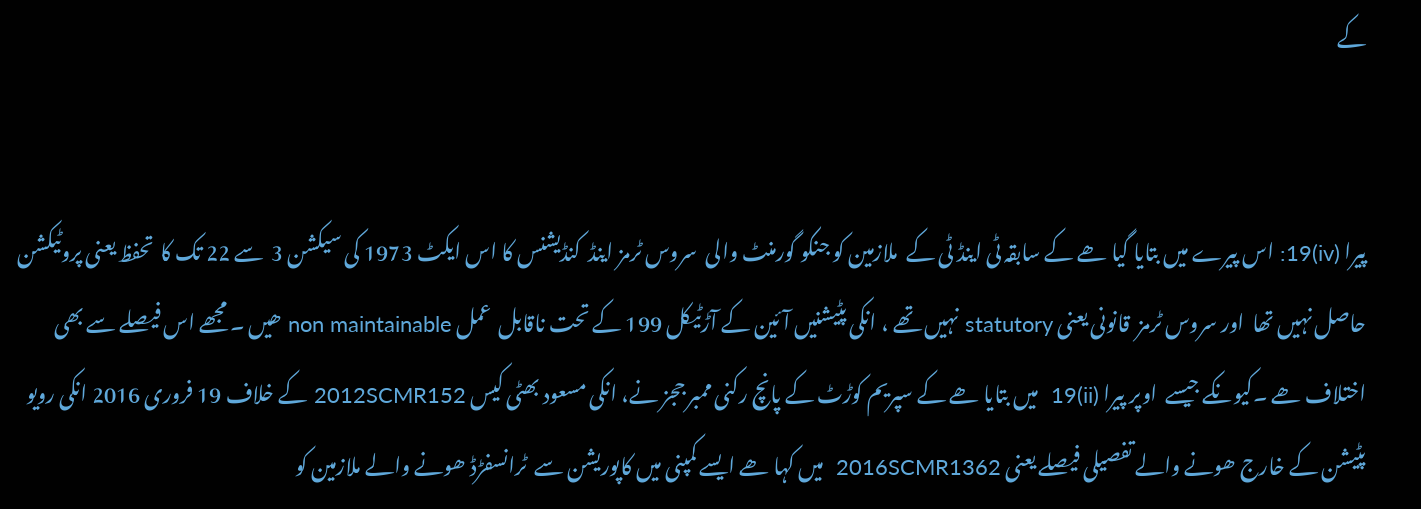کے


پیرا (iv)19: اس پیرے میں بتایا گیا ھے کے سابقہ ٹی اینڈ ٹی کے  ملازمین کو جنکو گورمنٹ والی  سروس ٹرمز اینڈ  کنڈیشنس کا اس ایکٹ 1973 کی سیکشن 3  سے 22 تک کا  تحفظ یعنی پروٹیکشن حاصل نہیں تھا  اور سروس ٹرمز  قانونی یعنی statutory نہیں تھے ، انکی پٹیشنیں آئین کے آڑٹیکل 199 کے تحت ناقابل  عمل non maintainable ھیں ۔ مجھے اس فیصلے سے بھی اختلاف ھے ۔کیونکے جیسے  اوپر پیرا (ii)19  میں بتایا ھے کے سپریم کوڑٹ کے پانچ رکنی ممبر ججز نے، انکی مسعود بھٹی کیس 2012SCMR152 کے خلاف 19 فروری 2016 انکی رویو پٹیشن کے خارج ھونے والے تفصیلی فیصلے یعنی 2016SCMR1362  میں کہا ھے ایسے کمپنی میں کاپوریشن سے  ٹرانسفڑڈ ھونے والے ملازمین کو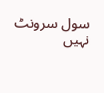سول سرونٹ نہیں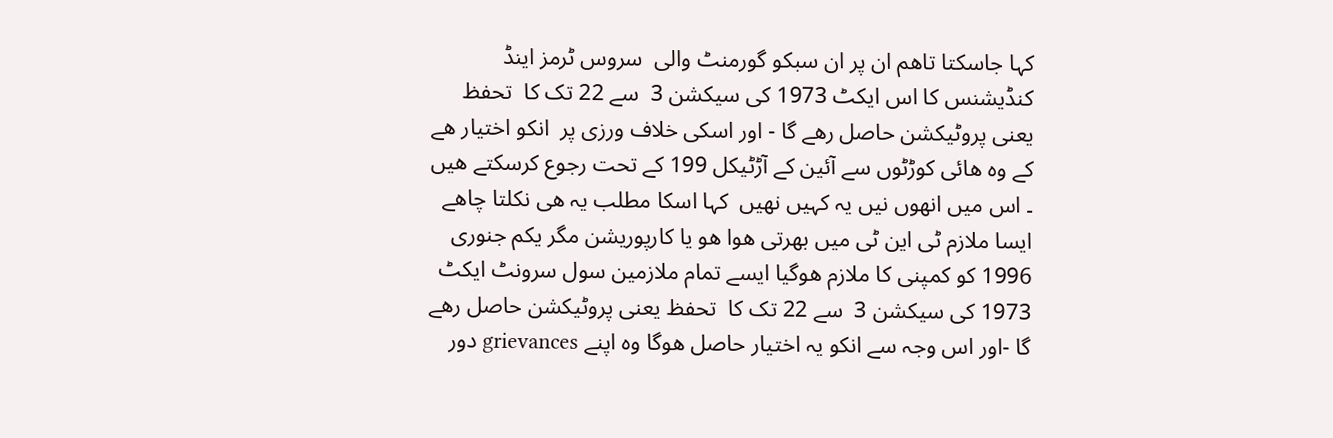کہا جاسکتا تاھم ان پر ان سبکو گورمنٹ والی  سروس ٹرمز اینڈ  کنڈیشنس کا اس ایکٹ 1973 کی سیکشن 3  سے 22 تک کا  تحفظ یعنی پروٹیکشن حاصل رھے گا - اور اسکی خلاف ورزی پر  انکو اختیار ھے کے وہ ھائی کوڑٹوں سے آئین کے آڑٹیکل 199 کے تحت رجوع کرسکتے ھیں ۔ اس میں انھوں نیں یہ کہیں نھیں  کہا اسکا مطلب یہ ھی نکلتا چاھے ایسا ملازم ٹی این ٹی میں بھرتی ھوا ھو یا کارپوریشن مگر یکم جنوری 1996 کو کمپنی کا ملازم ھوگیا ایسے تمام ملازمین سول سرونٹ ایکٹ 1973 کی سیکشن 3  سے 22 تک کا  تحفظ یعنی پروٹیکشن حاصل رھے گا -اور اس وجہ سے انکو یہ اختیار حاصل ھوگا وہ اپنے grievances دور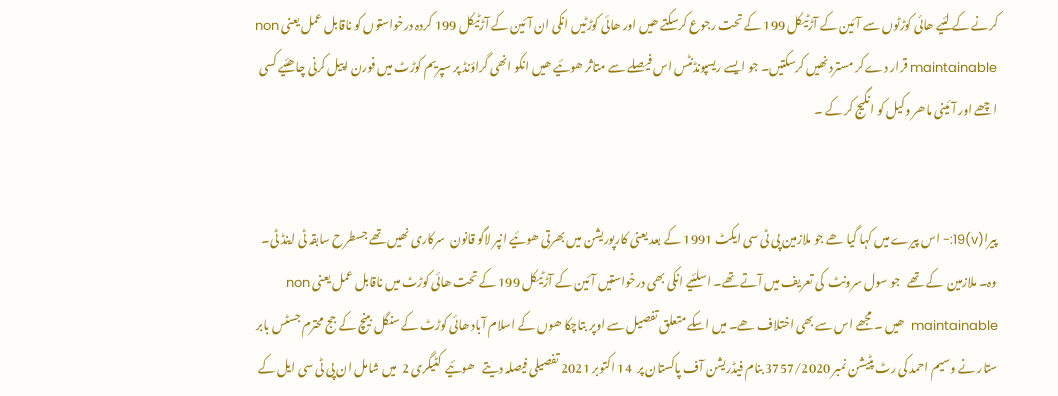کرنے کے لئیے ھائی کوڑٹوں سے آئین کے آڑٹیکل 199 کے تحت رجوع کرسکتے ھیں اور ھائی کوڑٹیں انکی ان آئین کے آڑٹیکل 199 کردہ درخواستوں کو ناقابل عمل یعنی non maintainable قرار دے کر مسترد نھیں کرسکتیں۔ جو ایسے ریسپونڈنٹس اس فیصلے سے متاثر ھوئیے ھیں انکو انھی گراؤنڈ پر سپریم کوڑٹ میں فورن اپیل کرنی چاھئیے کسی اچھے اور آئینی ماھر وکیل کو انگیج کر کے ۔


پیرا(v)19:- اس پیرے میں کہا گیا ھے جو ملازمین پی ٹی سی ایکٹ 1991 کے بعد یعنی کارپوریشن میں بھرتی ھوئیے انپر لاگو قانون  سرکاری نھیں تھے جسطرح سابقہ ٹی اینڈ ٹی۔ وہ۔ ملازمین  کے تھے   جو سول سرونٹ  کی تعریف میں آتے تھے۔ اسلئیے انکی بھی درخواستیں آئین کے آڑٹیکل 199 کے تحت ھائی کوڑٹ میں ناقابل عمل یعنی non maintainable  ھیں ۔ مجھے اس سے بھی اختلاف ھے۔ میں اسکے متعلق تفصیل سے اوپر بتاچکا ھوں کے اسلام آباد ھائی کوڑٹ کے سنگل بینچ کے جج محترم جسٹس بابر ستار نے وسیم احمد کی رٹ پٹیشن نمبر 3757/2020 بنام فیڈریشن آف پاکستان پر  14 اکتوبر 2021 تفصیلی فیصلہ دیتے   ھوئیے  کٹیگری 2  میں شامل ان پی ٹی سی ایل کے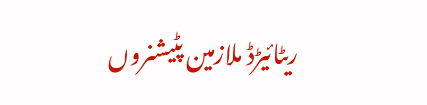ریٹائیڑڈ ملازمین پٹیشنروں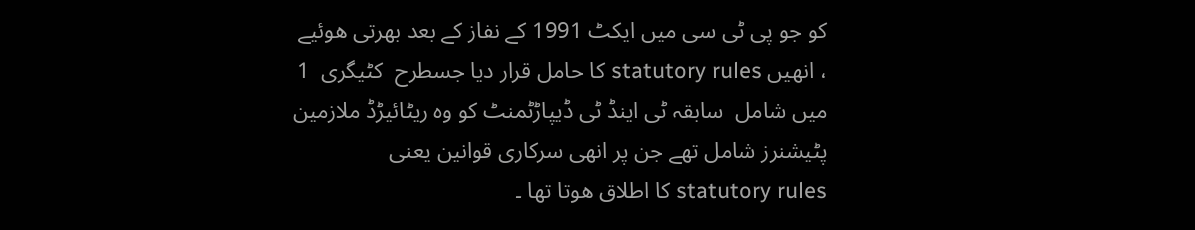کو جو پی ٹی سی میں ایکٹ 1991 کے نفاز کے بعد بھرتی ھوئیے ، انھیں statutory rules کا حامل قرار دیا جسطرح  کٹیگری  1 میں شامل  سابقہ ٹی اینڈ ٹی ڈیپاڑٹمنٹ کو وہ ریٹائیڑڈ ملازمین پٹیشنرز شامل تھے جن پر انھی سرکاری قوانین یعنی statutory rules کا اطلاق ھوتا تھا ۔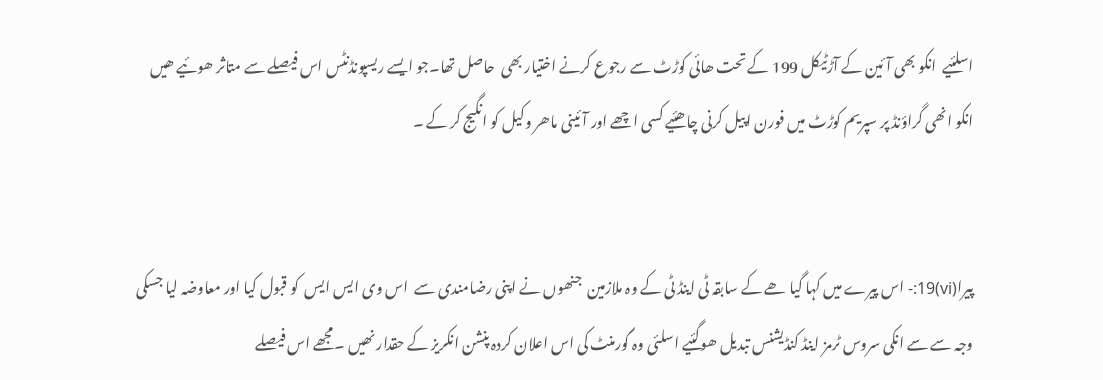اسلئیے  انکو بھی آئین کے آڑٹیکل 199 کے تحت ھائی کوڑٹ سے رجوع کرنے اختیار بھی  حاصل تھا۔جو ایسے ریسپونڈنٹس اس فیصلے سے متاثر ھوئیے ھیں انکو انھی گراؤنڈ پر سپریم کوڑٹ میں فورن اپیل کرنی چاھئیے کسی اچھے اور آئینی ماھر وکیل کو انگیج کر کے ۔


پیرا(vi)19:- اس پیرے میں کہا گیا ھے کے سابقہ ٹی اینڈ ٹی کے وہ ملازمین  جنھوں نے اپنی رضامندی سے  اس وی ایس ایس  کو قبول کیا اور معاوضہ لیا جسکی وجہ سے سے انکی سروس ٹرمز اینڈ کنڈیشنس تبدیل ھوگئیے اسلئی وہ گورمنٹ کی اس اعلان کردہ پنشن انکریز کے حقدار نھیں ۔مجھے اس فیصلے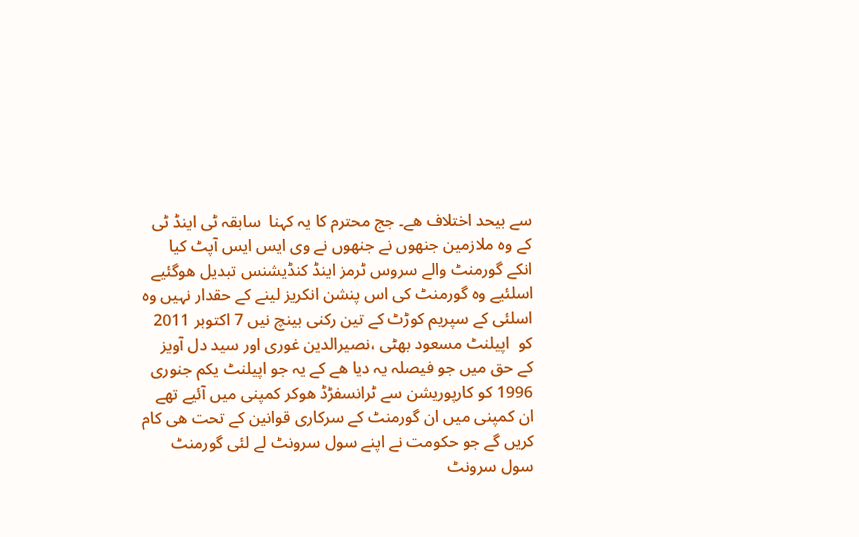سے بیحد اختلاف ھے۔ جج محترم کا یہ کہنا  سابقہ ٹی اینڈ ٹی کے وہ ملازمین جنھوں نے جنھوں نے وی ایس ایس آپٹ کیا انکے گورمنٹ والے سروس ٹرمز اینڈ کنڈیشنس تبدیل ھوگئیے اسلئیے وہ گورمنٹ کی اس پنشن انکریز لینے کے حقدار نہیں وہ اسلئی کے سپریم کوڑٹ کے تین رکنی بینچ نیں 7 اکتوبر 2011 کو  اپیلنٹ مسعود بھٹی ،نصیرالدین غوری اور سید دل آویز   کے حق میں جو فیصلہ یہ دیا ھے کے یہ جو اپیلنٹ یکم جنوری 1996 کو کارپوریشن سے ٹرانسفڑڈ ھوکر کمپنی میں آئیے تھے ان کمپنی میں ان گورمنٹ کے سرکاری قوانین کے تحت ھی کام کریں گے جو حکومت نے اپنے سول سرونٹ لے لئی گورمنٹ سول سرونٹ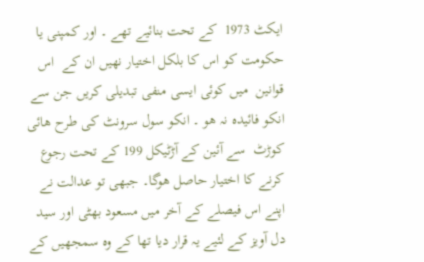ایکٹ 1973  کے تحت بنائیے تھے ۔ اور کمپنی یا حکومت کو اس کا بلکل اختیار نھیں ان کے  اس قوانین  میں کوئی ایسی منفی تبدیلی کریں جن سے انکو فائیدہ نہ ھو ۔ انکو سول سرونٹ کی طرح ھائی کوڑٹ  سے آئین کے آڑٹیکل 199 کے تحت رجوع کرنے کا اختیار حاصل ھوگا۔ جبھی تو عدالت نے اپنے اس فیصلے کے آخر میں مسعود بھٹی اور سید دل آویز کے لئیے یہ قرار دیا تھا کے وہ سمجھیں کے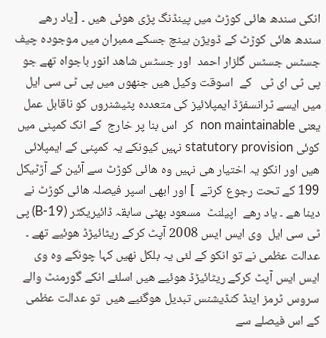انکی سندھ ھائی کوڑٹ میں پینڈنگ پڑی ھوئی ھیں ۔ [یاد رھے سندھ ھائی کوڑٹ کے ڈویژن بینچ جسکے ممبران میں موجودہ چیف جسٹس جسٹس گلزار احمد  اور جسٹس شاھد انور باجواہ تھے جو پی ٹی ای ٹی   کے  اسوقت وکیل ھیں جنھوں میں پی ٹی سی ایل میں ایسے ٹرانسفڑڈ ایمپلائیز کی متعددہ پٹیشنروں کو ناقابل عمل یعنی non maintainable  کر  اس بنا پر خارج  کے انک کمپنی میں کوئی statutory provision نہیں کیونکے یہ کمپنی کے ایمپلائی  ھیں اور انکو یہ اختیار ھی نہیں وہ ھائی کوڑٹ سے آئین کے آڑٹیکل 199 کے تحت رجوع کرتے  ] اور ابھی اسپر فیصلہ ھائی کوڑٹ نے دینا ھے ۔ یاد رھے  اپیلنٹ  مسعود بھٹی سابقہ ڈائیریکٹر (B-19) پی ٹی سی ایل  وی ایس ایس 2008 آپٹ کرکے ریٹائیڑڈ ھوئیے تھے ۔ عدالت عظمی نے تو انکو کے لئی یہ بلکل نھیں کہا چونکے وہ وی ایس ایس آپٹ کرکے ریٹائیڑڈ ھوئیے ھیں اسلئے انکے گورمنٹ والے سروس ٹرمز اینڈ کنڈیشنس تبدیل ھوگئیے ھیں  تو عدالت عظمی کے اس فیصلے سے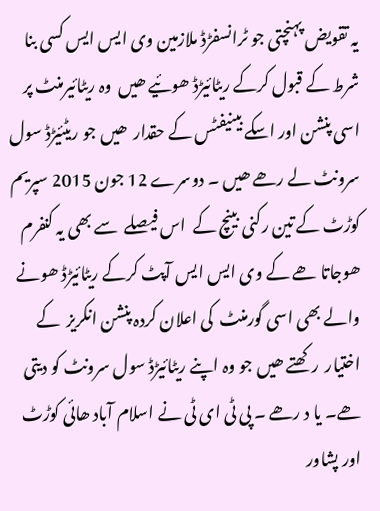یہ تقویض پہنچتی جو ٹرانسفڑڈ ملازمین وی ایس ایس کسی بنا شرط کے قبول کرکے ریٹائیڑڈ ھوئیے ھیں  وہ ریٹائیرمنٹ پر اسی پنشن اور اسکے بینیفٹس کے حقدار  ھیں جو ریٹئیڑڈ سول سرونٹ لے رھے ھیں ۔ دوسرے 12 جون 2015 سپریم کوڑٹ کے تین رکنی بینچ کے  اس فیصلے  سے بھی یہ کنفرم ھوجاتا ھے کے وی ایس ایس آپٹ کرکے ریٹائیڑڈ ھونے والے بھی اسی گورمنٹ  کی اعلان کردہ پنشن انکریز  کے اختیار  رکھتے ھیں جو وہ اپنے ریٹائیڑڈ سول سرونٹ کو دیتی ھے۔ یا د رھے ۔ پی ٹی ای ٹی نے اسلام آباد ھائی کوڑٹ اور پشاور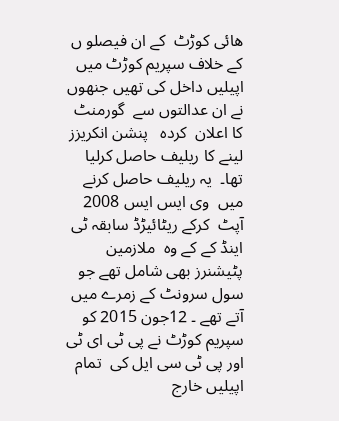ھائی کوڑٹ  کے ان فیصلو ں کے خلاف سپریم کوڑٹ میں اپیلیں داخل کی تھیں جنھوں  نے ان عدالتوں سے  گورمنٹ کا اعلان  کردہ   پنشن انکریزز  لینے کا ریلیف حاصل کرلیا تھا۔  یہ ریلیف حاصل کرنے میں  وی ایس ایس 2008 آپٹ  کرکے ریٹائیڑڈ سابقہ ٹی اینڈ کے کے وہ  ملازمین  پٹیشنرز بھی شامل تھے جو سول سرونٹ کے زمرے میں آتے تھے ۔ 12جون 2015 کو سپریم کوڑٹ نے پی ٹی ای ٹی اور پی ٹی سی ایل کی  تمام اپیلیں خارج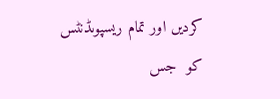کردیں اور تمام ریسپوںڈنٹس کو  جس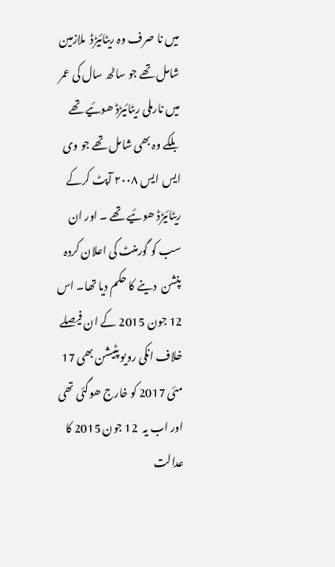میں نا صرف وہ ریٹائیڑڈ  ملازمین شامل تھے جو ساٹھ سال کی عمر میں نارملی ریٹائیڑڈ ھوئیے تھے  بلکے وہ بھی شامل تھے جو وی ایس ایس ۲۰۰۸ آپٹ کرکے ریٹائیڑڈ ھوئیے تھے ۔ اور ان سب کو گورمنٹ کی اعلان کردہ پنشن  دینے کا حکم دیا تھا۔ اس  12 جون 2015 کے ان فیصلے  خلاف انکی رویو پٹیشن بھی 17 مئی 2017 کو خارج ھوگئی تھی اور اب یہ  12 جون 2015 کا عدالت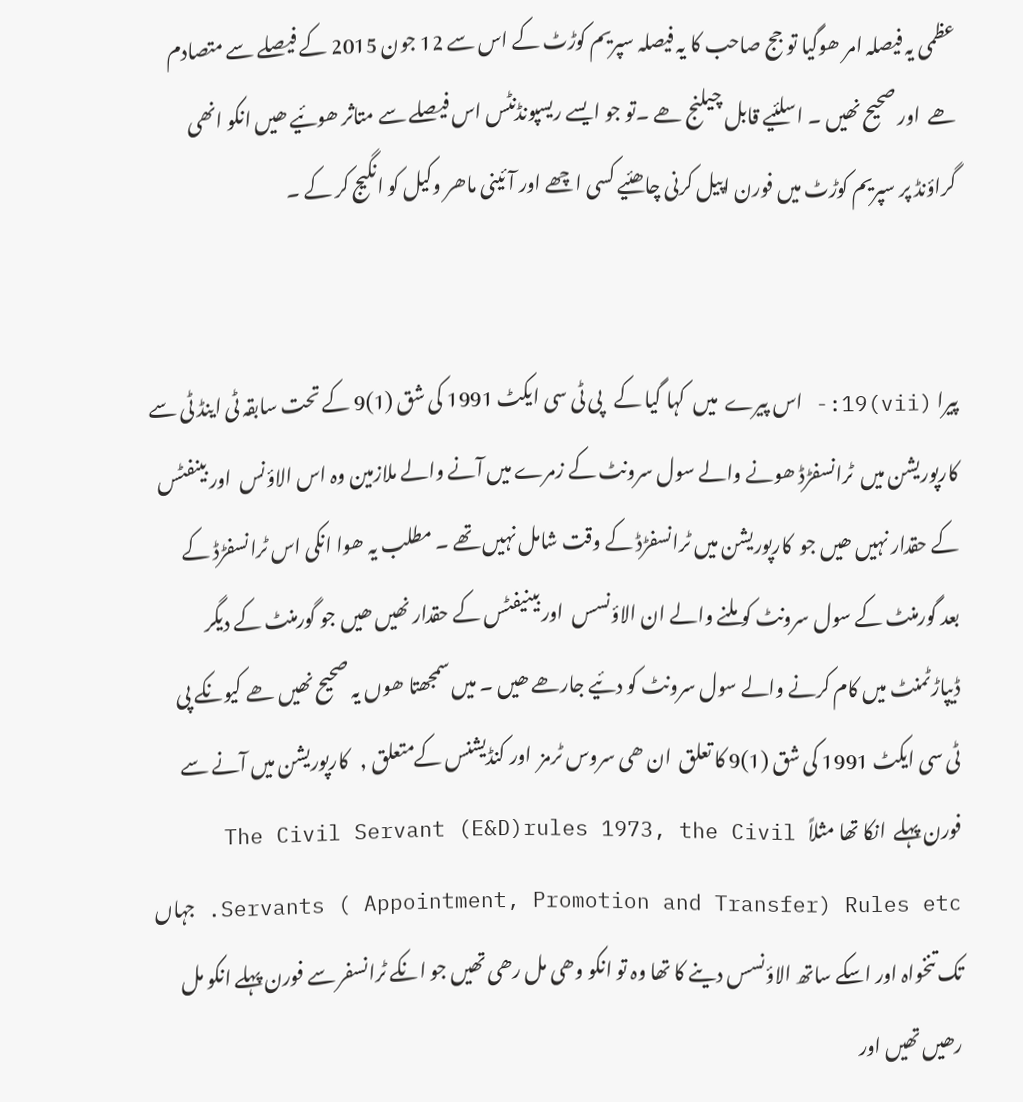عظمی یہ فیصلہ امر ھوگیا تو جج صاحب کا یہ فیصلہ سپریم کوڑٹ کے اس سے 12 جون 2015 کے فیصلے سے متصادم ھے  اور صحیح نھیں ۔ اسلئیے قابل چیلنج ھے ۔تو جو ایسے ریسپونڈنٹس اس فیصلے سے متاثر ھوئیے ھیں انکو انھی گراؤنڈ پر سپریم کوڑٹ میں فورن اپیل کرنی چاھئیے کسی اچھے اور آئینی ماھر وکیل کو انگیج کر کے ۔


پیرا (vii)19:- اس پیرے  میں  کہا گیا کے   پی ٹی سی ایکٹ 1991 کی شق (1)9 کے تحت سابقہ ٹی اینڈ ٹی سے کارپوریشن میں  ٹرانسفڑڈ ھونے والے سول سرونٹ کے زمرے میں آنے والے ملازمین وہ اس الاؤنس  اور بینفٹس کے حقدار نہیں ھیں جو  کارپوریشن میں ٹرانسفڑڈ کے وقت شامل نہیں تھے ۔ مطلب یہ ھوا انکی اس ٹرانسفڑڈ کے بعد گورمنٹ کے سول سرونٹ کو ملنے والے ان الاؤنسس  اور بینیفٹس کے حقدار نھیں ھیں جو گورمنٹ کے دیگر ڈیپاڑٹمنٹ میں کام کرنے والے سول سرونٹ کو دئیے جارھے ھیں ۔ میں سمجھتا ھوں یہ صحیح نھیں ھے کیونکے پی ٹی سی ایکٹ 1991 کی شق (1)9 کا تعلق  ان ھی سروس ٹرمز  اور کنڈیشنس کےمتعلق ,   کارپوریشن میں آنے سے فورن پہلے  انکا تھا مثلاً   The Civil Servant (E&D)rules 1973, the Civil Servants ( Appointment, Promotion and Transfer) Rules etc. جہاں تک تنخواہ اور اسکے ساتھ الاؤنسس دینے کا تھا وہ تو انکو وھی مل رھی تھیں جو انکے ٹرانسفر سے فورن پہلے انکو مل رھیں تھیں اور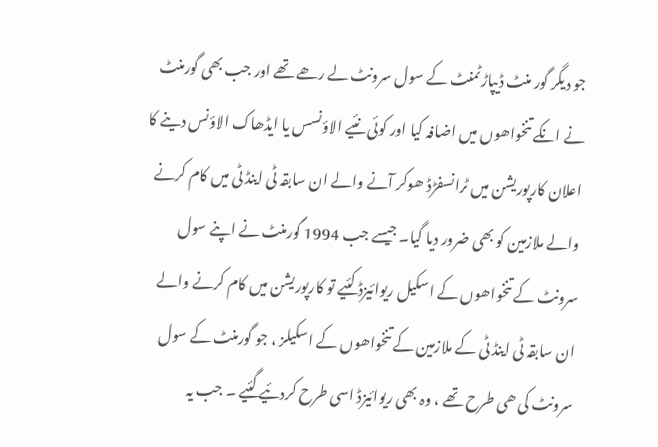جو دیگر گور منٹ ڈیپاڑٹمنٹ کے سول سرونٹ لے رھے تھے اور جب بھی گورمنٹ نے انکے تنخواھوں میں اضافہ کیا اور کوئی نئیے الاؤنسس یا ایڈھاک الاؤنس دینے کا اعلان کارپوریشن میں ٹرانسفڑڈ ھوکر آنے والے ان سابقہ ٹی اینڈ ٹی میں کام کرنے والے ملازمین کو بھی ضرور دیا گیا۔ جیسے جب 1994 گورمنٹ نے اپنے سول سرونٹ کے تنخواھوں کے اسکیل ریوائیزڈ کئیے تو کارپوریشن میں کام کرنے والے ان سابقہ ٹی اینڈ ٹی کے ملازمین کے تنخواھوں کے اسکیلز ، جو گورمنٹ کے سول سرونٹ کی ھی طرح تھے ، وہ بھی ریوائیزڈ اسی طرح کردئیے گئیے ۔ جب یہ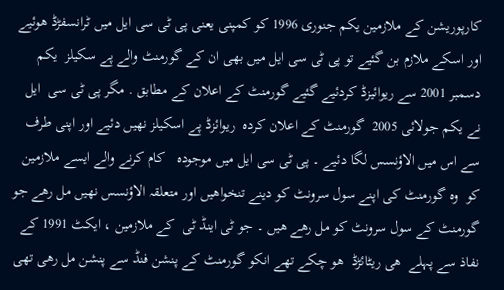کارپوریشن کے ملازمین یکم جنوری 1996 کو کمپنی یعنی پی ٹی سی ایل میں ٹرانسفڑڈ ھوئیے اور اسکے ملازم بن گئیے تو پی ٹی سی ایل میں بھی ان کے گورمنٹ والے پے سکیلز  یکم دسمبر 2001 سے ریوائیزڈ کردئیے گئیے گورمنٹ کے اعلان کے مطابق . مگر پی ٹی سی  ایل  نے یکم جولائی 2005  گورمنٹ کے اعلان کردہ  ریوائزڈ پے اسکیلز نھیں دئیے اور اپنی طرف سے اس میں الاؤنسس لگا دئیے ۔ پی ٹی سی ایل میں موجودہ   کام کرنے والے ایسے ملازمین کو  وہ گورمنٹ کی اپنے سول سرونٹ کو دینے تنخواھیں اور متعلقہ الاؤنسس نھیں مل رھے جو گورمنٹ کے سول سرونٹ کو مل رھے ھیں ۔ جو ٹی اینڈ ٹی  کے ملازمین ، ایکٹ 1991 کے نفاذ سے پہلے  ھی ریٹائڑڈ  ھو چکے تھے انکو گورمنٹ کے پنشن فنڈ سے پنشن مل رھی تھی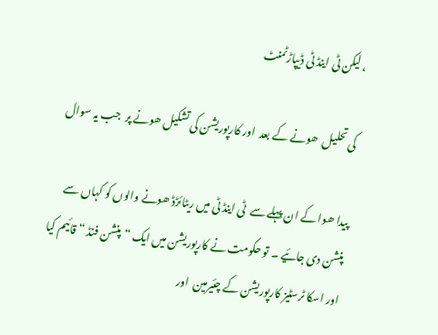، لیکن ٹی اینڈ ٹی ڈیپاڑٹمنٹ

کی تحلیل  ھونے کے بعد  اور کارپوریشن کی تشکیل ھونے پر  جب یہ سوال

پیدا ھوا کے ان پہلے سے  ٹی اینڈ ٹی میں ریٹائڑڈ ھونے والوں کو کہاں سے پنشن دی جائیے ۔ تو حکومت نے کارپوریشن میں ایک “پنشن فنڈ “ قائیم کیا اور اسکا ٹرسٹیز کارپوریشن کے چئیرمین  اور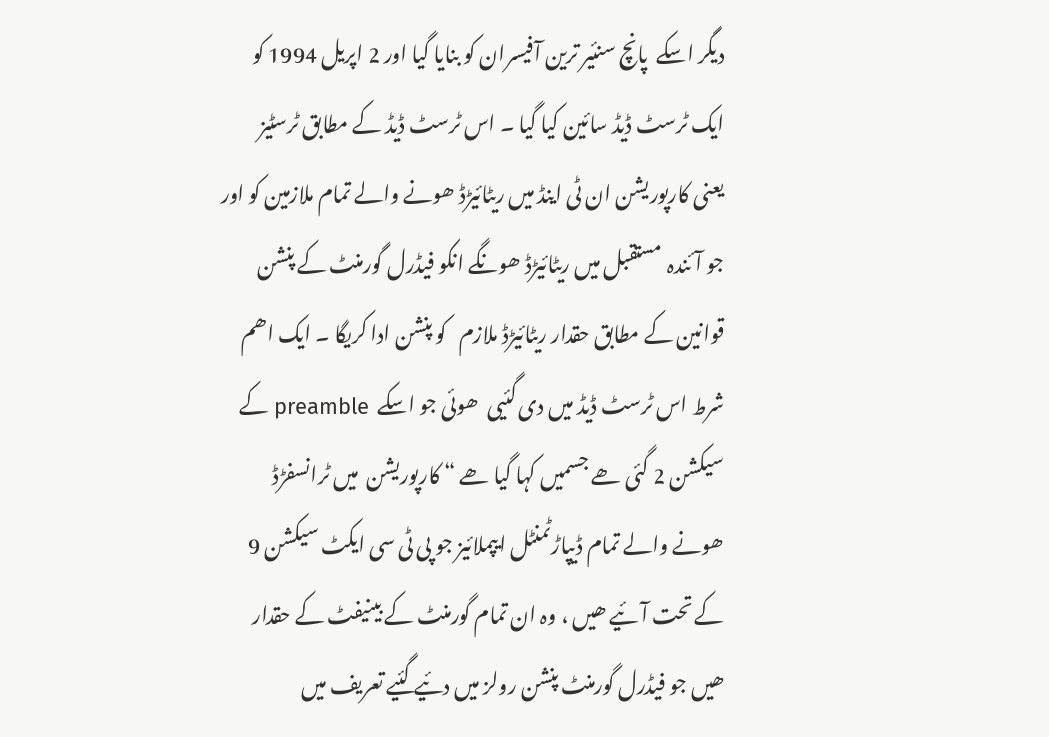دیگر اسکے  پانچ سنئیر ترین آفیسران کو بنایا گیا اور 2 اپریل 1994 کو ایک ٹرسٹ ڈیڈ سائین کیا گیا ۔ اس ٹرسٹ ڈیڈ کے مطابق ٹرسٹیز  یعنی کارپوریشن ان ٹی اینڈ میں ریٹائیڑڈ ھونے والے تمام ملازمین کو اور جو آئندہ  مستقبل میں ریٹائیڑڈ ھونگے انکو فیڈرل گورمنٹ کے پنشن قوانین کے مطابق حقدار ریٹائیڑڈ ملازم   کو پنشن ادا کریگا ۔ ایک اھم شرط اس ٹرسٹ ڈیڈ میں دی گئیی  ھوئی جو اسکے  preamble کے سیکشن 2 گئی ھے جسمیں کہا گیا ھے “ کارپوریشن  میں ٹرانسفڑڈ ھونے والے تمام ڈیپاڑٹمنٹل ایپملائیز جو پی ٹی سی ایکٹ سیکشن 9 کے تحت آئیے ھیں ، وہ ان تمام گورمنٹ کے بینیفٹ کے حقدار ھیں جو فیڈرل گورمنٹ پنشن رولز میں دئیے گئیے تعریف میں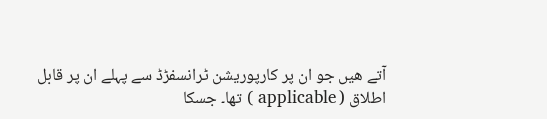آتے ھیں جو ان پر کارپوریشن ٹرانسفڑڈ سے پہلے ان پر قابل اطلاق ( applicable ) تھا۔ جسکا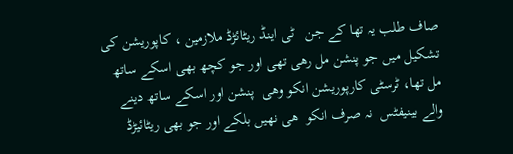صاف طلب یہ تھا کے جن   ٹی اینڈ ریٹائڑڈ ملازمین ، کاپوریشن کی تشکیل میں جو پنشن مل رھی تھی اور جو کچھ بھی اسکے ساتھ مل تھا، ٹرسٹی کارپوریشن انکو وھی  پنشن اور اسکے ساتھ دینے والے بینیفٹس  نہ صرف انکو  ھی نھیں بلکے اور جو بھی ریٹائیڑڈ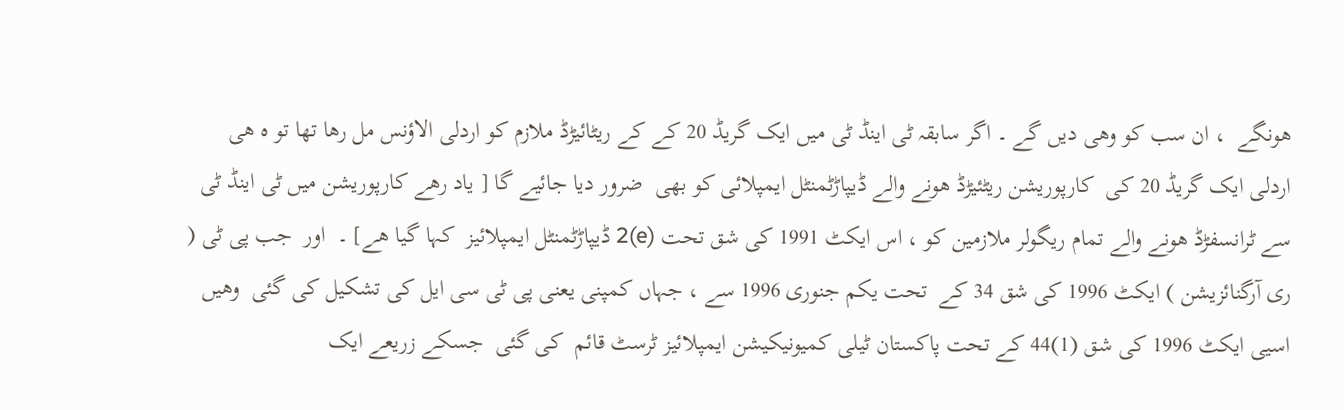ھونگے  ، ان سب کو وھی دیں گے ۔ اگر سابقہ ٹی اینڈ ٹی میں ایک گریڈ 20 کے کے ریٹائیڑڈ ملازم کو اردلی الاؤنس مل رھا تھا تو ہ ھی اردلی ایک گریڈ 20 کی  کارپوریشن ریٹئیڑڈ ھونے والے ڈیپاڑٹمنٹل ایمپلائی کو بھی  ضرور دیا جائیے گا [ یاد رھے کارپوریشن میں ٹی اینڈ ٹی سے ٹرانسفڑڈ ھونے والے تمام ریگولر ملازمین کو ، اس ایکٹ 1991 کی شق تحت (e)2 ڈیپاڑٹمنٹل ایمپلائیز  کہا گیا ھے] ۔  اور  جب پی ٹی ( ری آرگنائزیشن ) ایکٹ 1996 کی شق 34 کے  تحت یکم جنوری 1996 سے ، جہاں کمپنی یعنی پی ٹی سی ایل کی تشکیل کی گئی  وھیں اسیی ایکٹ 1996 کی شق (1)44 کے تحت پاکستان ٹیلی کمیونیکیشن ایمپلائیز ٹرسٹ قائم  کی گئی  جسکے زریعے ایک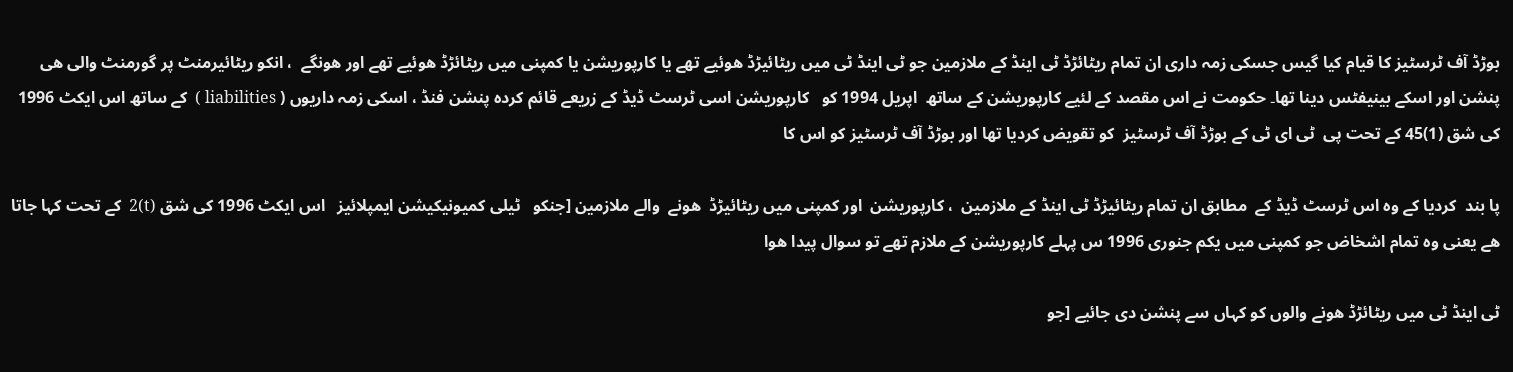بوڑڈ آف ٹرسٹیز کا قیام کیا گیس جسکی زمہ داری ان تمام ریٹائڑڈ ٹی اینڈ کے ملازمین جو ٹی اینڈ ٹی میں ریٹائیڑڈ ھوئیے تھے یا کارپوریشن یا کمپنی میں ریٹائڑڈ ھوئیے تھے اور ھونگے  ، انکو ریٹائیرمنٹ پر گورمنٹ والی ھی پنشن اور اسکے بینیفٹس دینا تھا۔ حکومت نے اس مقصد کے لئیے کارپوریشن کے ساتھ  اپریل 1994 کو   کارپوریشن اسی ٹرسٹ ڈیڈ کے زریعے قائم کردہ پنشن فنڈ ، اسکی زمہ داریوں ( liabilities )  کے ساتھ اس ایکٹ 1996 کی شق (1)45 کے تحت پی  ٹی ای ٹی کے بوڑڈ آف ٹرسٹیز  کو تقویض کردیا تھا اور بوڑڈ آف ٹرسٹیز کو اس کا

پا بند  کردیا کے وہ اس ٹرسٹ ڈیڈ کے  مطابق ان تمام ریٹائیڑڈ ٹی اینڈ کے ملازمین  ، کارپوریشن  اور کمپنی میں ریٹائیڑڈ  ھونے  والے ملازمین [جنکو   ٹیلی کمیونیکیشن ایمپلائیز   اس ایکٹ 1996 کی شق (t)2  کے تحت کہا جاتا ھے یعنی وہ تمام اشخاض جو کمپنی میں یکم جنوری 1996 س پہلے کارپوریشن کے ملازم تھے تو سوال پیدا ھوا

ٹی اینڈ ٹی میں ریٹائڑڈ ھونے والوں کو کہاں سے پنشن دی جائیے [جو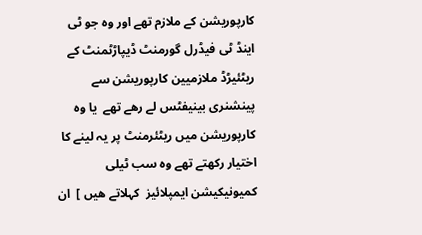کارپوریشن کے ملازم تھے اور وہ جو ٹی اینڈ ٹی فیڈرل گورمنٹ ڈیپاڑٹمنٹ کے ریٹئیڑڈ ملازمیین کارپوریشن سے پینشنری بینیفٹس لے رھے تھے  یا وہ  کارپوریشن میں ریٹئرمنٹ پر یہ لینے کا اختیار رکھتے تھے وہ سب ٹیلی کمیونیکیشن ایمپلائیز  کہلاتے ھیں ]  ان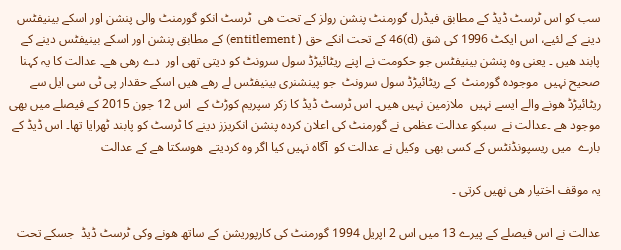سب کو اس ٹرسٹ ڈیڈ کے مطابق فیڈرل گورمنٹ پنشن رولز کے تحت ھی  ٹرسٹ انکو گورمنٹ والی پنشن اور اسکے بینیفٹس دینے کے لئیے، اس ایکٹ 1996 کی شق (d)46 کے تحت انکے حق ( entitlement) کے مطابق پنشن اور اسکے بینیفٹس دینے کے پابند ھیں ۔ یعنی وہ پنشن بینیفٹس جو حکومت نے اپنے ریٹائیڑڈ سول سرونٹ کو دیتی تھی اور  دے رھی ھے۔ عدالت کا یہ کہنا صحیح نہیں  موجودہ گورمنٹ  کے ریٹائیڑڈ سول سرونٹ  جو پینشنری بینیفٹس لے رھے ھیں اسکے حقدار پی ٹی سی ایل سے ریٹائیڑڈ ھونے والے ایسے نہیں  ملازمین نہیں ھیں۔ اس ٹرسٹ ڈیڈ کا زکر سپریم کوڑٹ کے  اس 12 جون 2015 کے فیصلے میں بھی موجود ھے ۔عدالت نے  سبکو عدالت عظمی نے گورمنٹ کی اعلان کردہ پنشن انکریزز دینے کا ٹرسٹ کو پابند ٹھرایا تھا۔ اس ڈیڈ کے بارے  میں ریسپونڈنٹس کے کسی بھی  وکیل نے عدالت کو  آگاہ نہیں کیا اگر وہ کردیتے  ھوسکتا ھے کے عدالت

یہ موقف اختیار ھی نھیں کرتی ۔

عدالت نے اس فیصلے کے پیرے 13 میں اس 2 اپریل 1994 گورمنٹ کی کارپوریشن کے ساتھ ھونے وکی ٹرسٹ ڈیڈ  جسکے تحت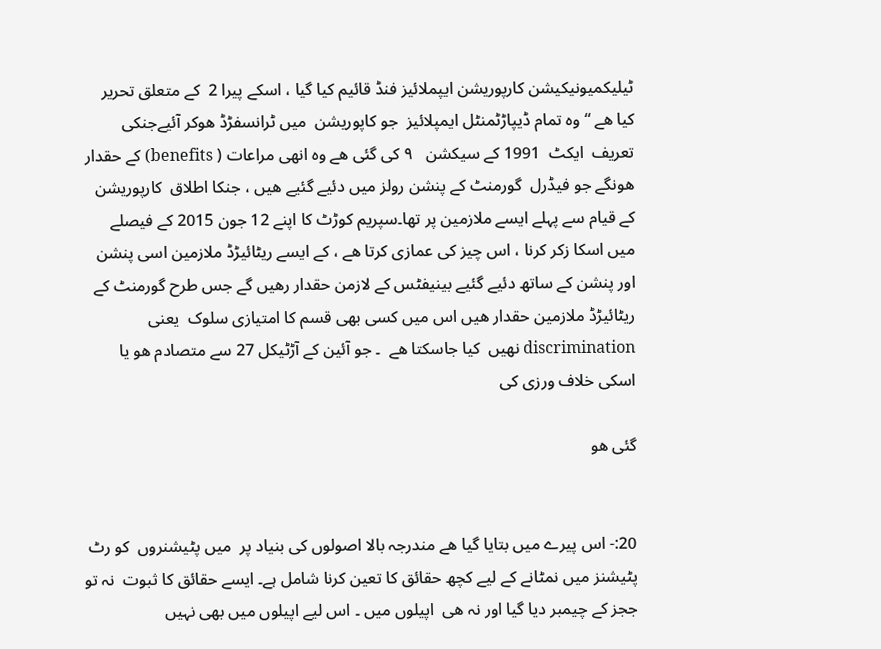ٹیلیکمیونیکیشن کارپوریشن ایپملائیز فنڈ قائیم کیا گیا ، اسکے پیرا 2  کے متعلق تحریر کیا ھے “ وہ تمام ڈیپاڑٹمنٹل ایمپلائیز  جو کاپوریشن  میں ٹرانسفڑڈ ھوکر آئیےجنکی  تعریف  ایکٹ  1991 کے سیکشن   ۹ کی گئی ھے وہ انھی مراعات ( benefits) کے حقدار ھونگے جو فیڈرل  گورمنٹ کے پنشن رولز میں دئیے گئیے ھیں ، جنکا اطلاق  کارپوریشن کے قیام سے پہلے ایسے ملازمین پر تھا۔سپریم کوڑٹ کا اپنے 12 جون 2015 کے فیصلے میں اسکا زکر کرنا ، اس چیز کی عمازی کرتا ھے ، کے ایسے ریٹائیڑڈ ملازمین اسی پنشن اور پنشن کے ساتھ دئیے گئیے بینیفٹس کے لازمن حقدار رھیں گے جس طرح گورمنٹ کے ریٹائیڑڈ ملازمین حقدار ھیں اس میں کسی بھی قسم کا امتیازی سلوک  یعنی discrimination نھیں  کیا جاسکتا ھے  ۔ جو آئین کے آڑٹیکل 27 سے متصادم ھو یا اسکی خلاف ورزی کی

گئی ھو


20:- اس پیرے میں بتایا گیا ھے مندرجہ بالا اصولوں کی بنیاد پر  میں پٹیشنروں  کو رٹ پٹیشنز میں نمٹانے کے لیے کچھ حقائق کا تعین کرنا شامل ہے۔ ایسے حقائق کا ثبوت  نہ تو ججز کے چیمبر دیا گیا اور نہ ھی  اپیلوں میں ۔ اس لیے اپیلوں میں بھی نہیں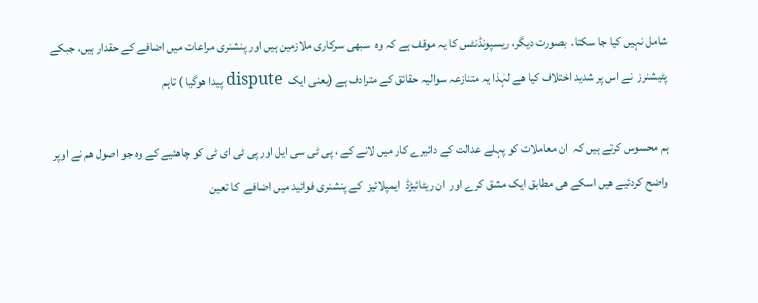شامل نہیں کیا جا سکتا.  بصورت دیگر، ریسپونڈنٹس کا یہ موقف ہے کہ وہ  سبھی سرکاری ملازمین ہیں اور پنشنری مراعات میں اضافے کے حقدار ہیں، جبکے پٹیشنرز  نے اس پر شدید اختلاف کیا ھے لہٰذا یہ متنازعہ سوالیہ حقائق کے مترادف ہے (یعنی ایک  dispute پیدا ھوگیا ) تاہم

ہم محسوس کرتے ہیں کہ  ان معاملات کو پہلے عدالت کے دائیرے کار میں لانے کے ، پی ٹی سی ایل اور پی ٹی ای ٹی کو چاھئیے کے وہ جو اصول ھم نے اوپر واضح کردئیے ھیں اسکے ھی مطابق ایک مشق کرے اور  ان ریٹائیڑڈ  ایمپلائیز  کے پنشنری فوائید میں اضافے  کا تعین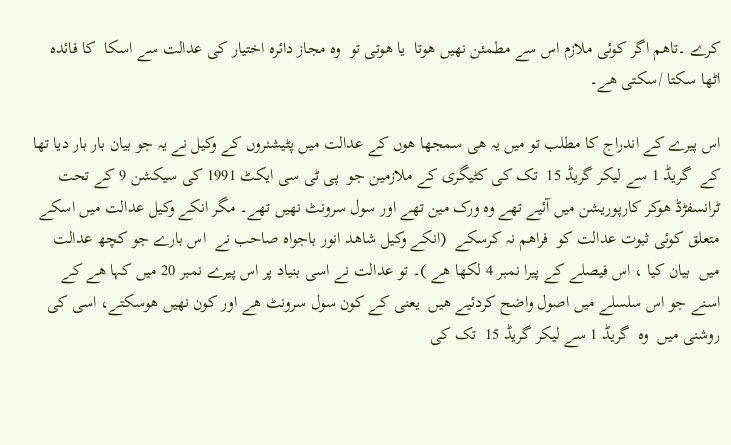کرے ۔تاھم اگر کوئی ملازم اس سے مطمئن نھیں ھوتا  یا ھوتی تو  وہ مجاز دائرہ اختیار کی عدالت سے اسکا  کا فائدہ اٹھا سکتا /سکتی ھے۔

اس پیرے کے اندراج کا مطلب تو میں یہ ھی سمجھا ھوں کے عدالت میں پٹیشنروں کے وکیل نے یہ جو بیان بار بار دیا تھا کے  گریڈ 1 سے لیکر گریڈ 15  تک کی کٹیگری کے ملازمین جو  پی ٹی سی ایکٹ 1991 کی سیکشن 9 کے تحت ٹرانسفڑڈ ھوکر کارپوریشن میں آئیے تھے وہ ورک مین تھے اور سول سرونٹ نھیں تھے۔ مگر انکے وکیل عدالت میں اسکے متعلق کوئی ثبوت عدالت کو  فراھم نہ کرسکے  (انکے وکیل شاھد انور باجواہ صاحب نے  اس بارے جو کچھ عدالت میں  بیان کیا ، اس فیصلے کے پیرا نمبر 4 لکھا ھے )۔ تو عدالت نے اسی بنیاد پر اس پیرے نمبر 20 میں کہا ھے کے اسنے جو اس سلسلے میں اصول واضح کردئیے ھیں  یعنی کے کون سول سرونٹ ھے اور کون نھیں ھوسکتے، اسی کی روشنی میں  وہ  گریڈ 1 سے لیکر گریڈ 15  تک کی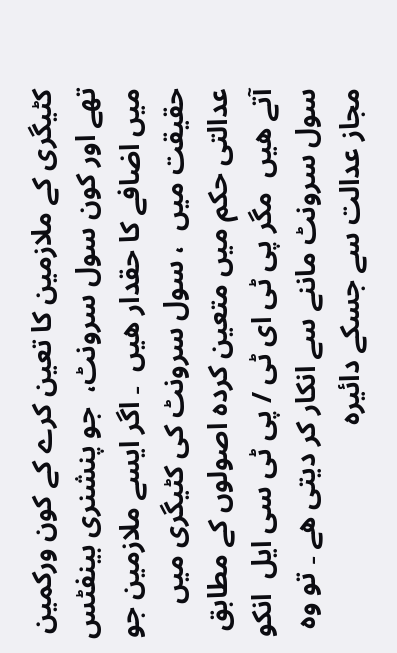کٹیگری کے ملازمین کا تعین کرے کے کون ورکمین تھے اور کون سول سرونٹ،  جو پنشنری بینفٹس میں اضافے کا حقدار ھیں  ۔ اگر ایسے ملازمین جو حقیقت میں  ، سول سرونٹ کی کٹیگری میں عدالتی حکم میں متعین کردہ اصولوں کے مطابق  آتے ھیں  مگر پی ٹی ای ٹی / پی ٹی سی ایل  انکو  سول سرونٹ ماننے سے انکار کر دیتی ھے ۔ تو وہ مجاز عدالت سے جسکے دائیرہ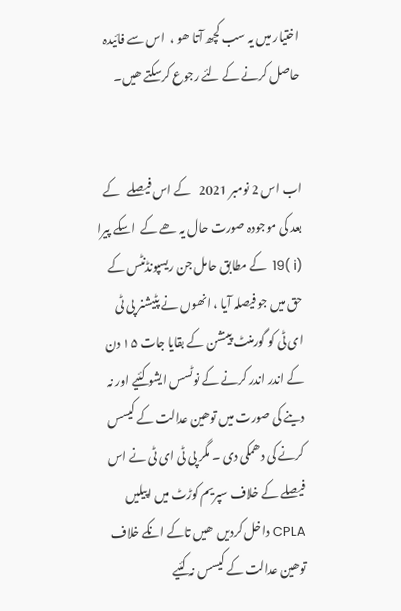اختیار میں یہ سب کچھ آتا ھو ،  اس سے فائیدہ حاصل کرنے کے لئے رجوع کرسکتے ھیں۔


اب اس 2 نومبر 2021   کے اس فیصلے   کے بعد کی موجودہ صورت حال یہ ھے کے  اسکے پیرا (i )19  کے مطابق حامل جن ریسپونڈنٹس کے حق میں جو فیصلہ آیا ، انھوں نے پٹیشنر پی ٹی ای ٹی کو گورمنٹ پینشن کے بقایا جات ۱۵ دن کے اندر اندر کرنے کے نوٹسس ایشو کئیے اور نہ دینے کی صورت میں توھین عدالت کے کیسس کرنے کی دھمکی دی ۔ مگر پی ٹی ای ٹی نے اس فیصلے کے خلاف سپریم کوڑٹ میں اپیلیں  CPLA داخل کردیں  ھیں تاکے انکے خلاف توھین عدالت کے کیسس نہ کئیے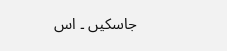جاسکیں ۔ اس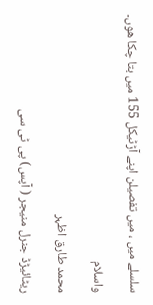سلسلے میں ، میں تفصیلن اپنے آڑٹیکل 155 میں بتا چکا ھوں۔

واسلام

محمد طارق اظہر

ریٹائیڑڈ جنرل منیجر ( آپس) پی ٹی سی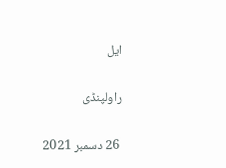ایل

راولپنڈی

 26 دسمبر 2021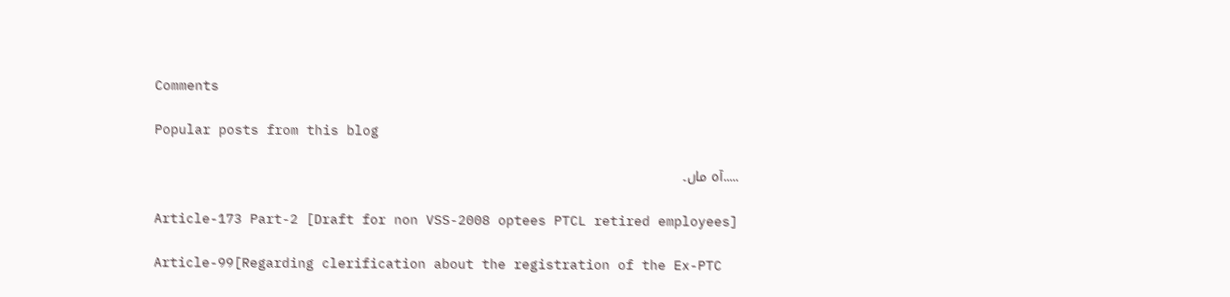Comments

Popular posts from this blog

.....آہ ماں۔

Article-173 Part-2 [Draft for non VSS-2008 optees PTCL retired employees]

Article-99[Regarding clerification about the registration of the Ex-PTC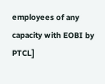employees of any capacity with EOBI by PTCL]